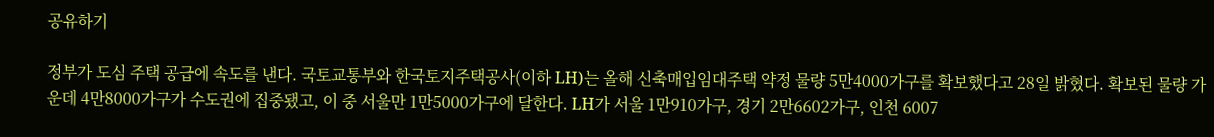공유하기

정부가 도심 주택 공급에 속도를 낸다. 국토교통부와 한국토지주택공사(이하 LH)는 올해 신축매입임대주택 약정 물량 5만4000가구를 확보했다고 28일 밝혔다. 확보된 물량 가운데 4만8000가구가 수도권에 집중됐고, 이 중 서울만 1만5000가구에 달한다. LH가 서울 1만910가구, 경기 2만6602가구, 인천 6007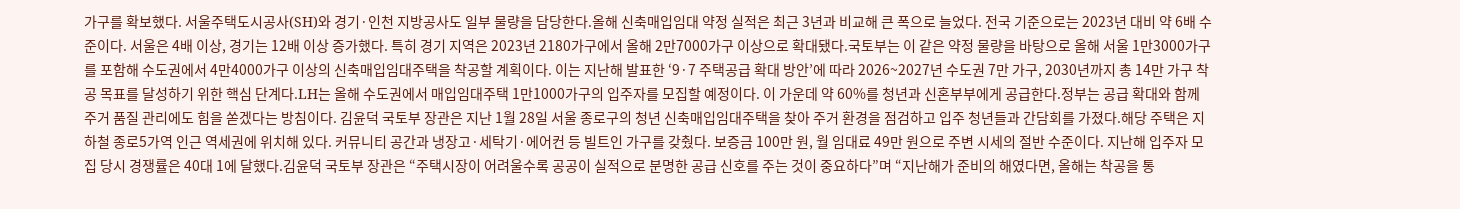가구를 확보했다. 서울주택도시공사(SH)와 경기·인천 지방공사도 일부 물량을 담당한다.올해 신축매입임대 약정 실적은 최근 3년과 비교해 큰 폭으로 늘었다. 전국 기준으로는 2023년 대비 약 6배 수준이다. 서울은 4배 이상, 경기는 12배 이상 증가했다. 특히 경기 지역은 2023년 2180가구에서 올해 2만7000가구 이상으로 확대됐다.국토부는 이 같은 약정 물량을 바탕으로 올해 서울 1만3000가구를 포함해 수도권에서 4만4000가구 이상의 신축매입임대주택을 착공할 계획이다. 이는 지난해 발표한 ‘9·7 주택공급 확대 방안’에 따라 2026~2027년 수도권 7만 가구, 2030년까지 총 14만 가구 착공 목표를 달성하기 위한 핵심 단계다.LH는 올해 수도권에서 매입임대주택 1만1000가구의 입주자를 모집할 예정이다. 이 가운데 약 60%를 청년과 신혼부부에게 공급한다.정부는 공급 확대와 함께 주거 품질 관리에도 힘을 쏟겠다는 방침이다. 김윤덕 국토부 장관은 지난 1월 28일 서울 종로구의 청년 신축매입임대주택을 찾아 주거 환경을 점검하고 입주 청년들과 간담회를 가졌다.해당 주택은 지하철 종로5가역 인근 역세권에 위치해 있다. 커뮤니티 공간과 냉장고·세탁기·에어컨 등 빌트인 가구를 갖췄다. 보증금 100만 원, 월 임대료 49만 원으로 주변 시세의 절반 수준이다. 지난해 입주자 모집 당시 경쟁률은 40대 1에 달했다.김윤덕 국토부 장관은 “주택시장이 어려울수록 공공이 실적으로 분명한 공급 신호를 주는 것이 중요하다”며 “지난해가 준비의 해였다면, 올해는 착공을 통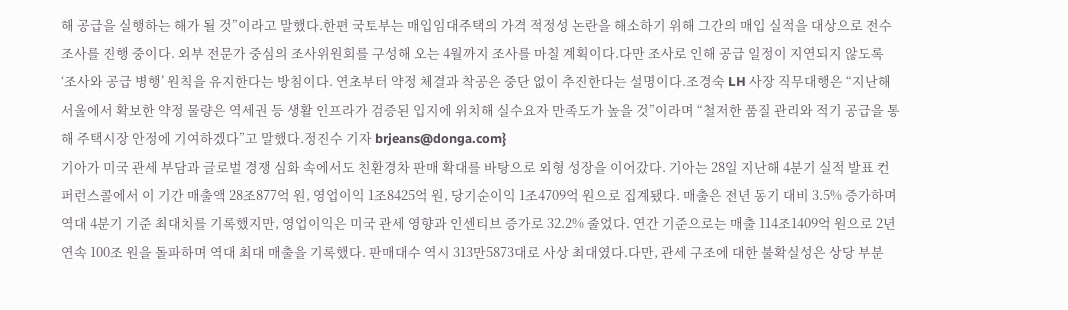해 공급을 실행하는 해가 될 것”이라고 말했다.한편 국토부는 매입임대주택의 가격 적정성 논란을 해소하기 위해 그간의 매입 실적을 대상으로 전수조사를 진행 중이다. 외부 전문가 중심의 조사위원회를 구성해 오는 4월까지 조사를 마칠 계획이다.다만 조사로 인해 공급 일정이 지연되지 않도록 ‘조사와 공급 병행’ 원칙을 유지한다는 방침이다. 연초부터 약정 체결과 착공은 중단 없이 추진한다는 설명이다.조경숙 LH 사장 직무대행은 “지난해 서울에서 확보한 약정 물량은 역세권 등 생활 인프라가 검증된 입지에 위치해 실수요자 만족도가 높을 것”이라며 “철저한 품질 관리와 적기 공급을 통해 주택시장 안정에 기여하겠다”고 말했다.정진수 기자 brjeans@donga.com}
기아가 미국 관세 부담과 글로벌 경쟁 심화 속에서도 친환경차 판매 확대를 바탕으로 외형 성장을 이어갔다. 기아는 28일 지난해 4분기 실적 발표 컨퍼런스콜에서 이 기간 매출액 28조877억 원, 영업이익 1조8425억 원, 당기순이익 1조4709억 원으로 집계됐다. 매출은 전년 동기 대비 3.5% 증가하며 역대 4분기 기준 최대치를 기록했지만, 영업이익은 미국 관세 영향과 인센티브 증가로 32.2% 줄었다. 연간 기준으로는 매출 114조1409억 원으로 2년 연속 100조 원을 돌파하며 역대 최대 매출을 기록했다. 판매대수 역시 313만5873대로 사상 최대였다.다만, 관세 구조에 대한 불확실성은 상당 부분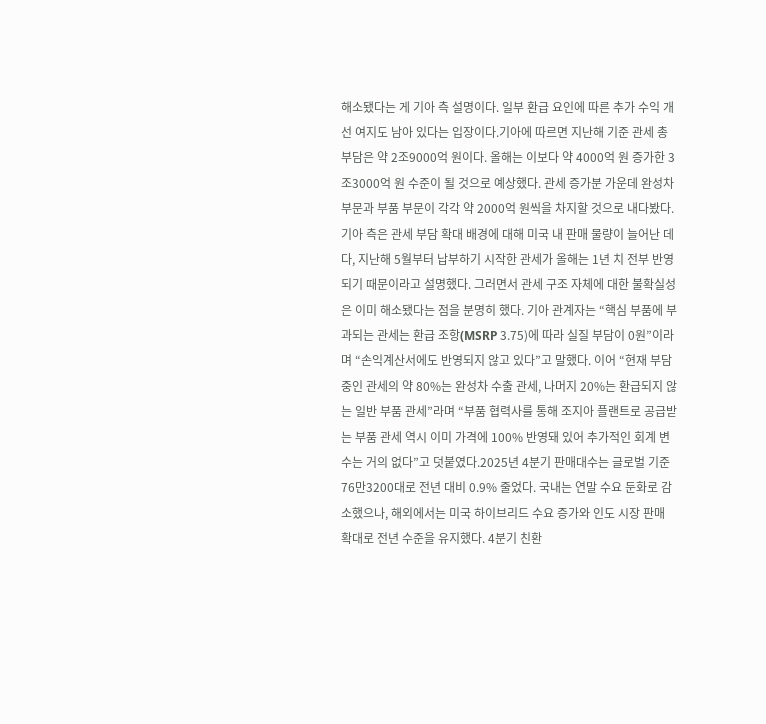해소됐다는 게 기아 측 설명이다. 일부 환급 요인에 따른 추가 수익 개선 여지도 남아 있다는 입장이다.기아에 따르면 지난해 기준 관세 총 부담은 약 2조9000억 원이다. 올해는 이보다 약 4000억 원 증가한 3조3000억 원 수준이 될 것으로 예상했다. 관세 증가분 가운데 완성차 부문과 부품 부문이 각각 약 2000억 원씩을 차지할 것으로 내다봤다.기아 측은 관세 부담 확대 배경에 대해 미국 내 판매 물량이 늘어난 데다, 지난해 5월부터 납부하기 시작한 관세가 올해는 1년 치 전부 반영되기 때문이라고 설명했다. 그러면서 관세 구조 자체에 대한 불확실성은 이미 해소됐다는 점을 분명히 했다. 기아 관계자는 “핵심 부품에 부과되는 관세는 환급 조항(MSRP 3.75)에 따라 실질 부담이 0원”이라며 “손익계산서에도 반영되지 않고 있다”고 말했다. 이어 “현재 부담 중인 관세의 약 80%는 완성차 수출 관세, 나머지 20%는 환급되지 않는 일반 부품 관세”라며 “부품 협력사를 통해 조지아 플랜트로 공급받는 부품 관세 역시 이미 가격에 100% 반영돼 있어 추가적인 회계 변수는 거의 없다”고 덧붙였다.2025년 4분기 판매대수는 글로벌 기준 76만3200대로 전년 대비 0.9% 줄었다. 국내는 연말 수요 둔화로 감소했으나, 해외에서는 미국 하이브리드 수요 증가와 인도 시장 판매 확대로 전년 수준을 유지했다. 4분기 친환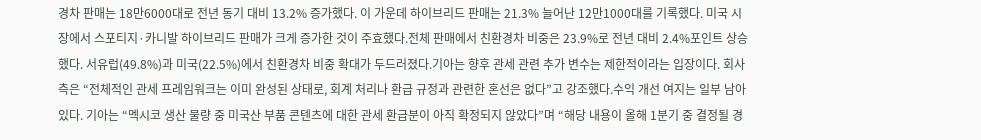경차 판매는 18만6000대로 전년 동기 대비 13.2% 증가했다. 이 가운데 하이브리드 판매는 21.3% 늘어난 12만1000대를 기록했다. 미국 시장에서 스포티지·카니발 하이브리드 판매가 크게 증가한 것이 주효했다.전체 판매에서 친환경차 비중은 23.9%로 전년 대비 2.4%포인트 상승했다. 서유럽(49.8%)과 미국(22.5%)에서 친환경차 비중 확대가 두드러졌다.기아는 향후 관세 관련 추가 변수는 제한적이라는 입장이다. 회사 측은 “전체적인 관세 프레임워크는 이미 완성된 상태로, 회계 처리나 환급 규정과 관련한 혼선은 없다”고 강조했다.수익 개선 여지는 일부 남아 있다. 기아는 “멕시코 생산 물량 중 미국산 부품 콘텐츠에 대한 관세 환급분이 아직 확정되지 않았다”며 “해당 내용이 올해 1분기 중 결정될 경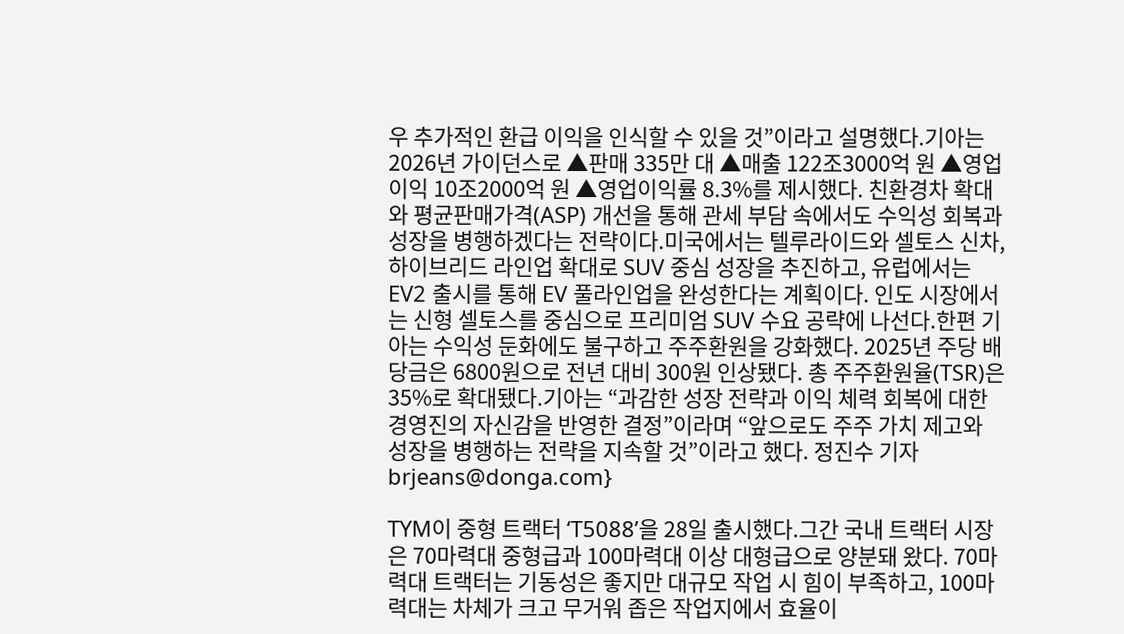우 추가적인 환급 이익을 인식할 수 있을 것”이라고 설명했다.기아는 2026년 가이던스로 ▲판매 335만 대 ▲매출 122조3000억 원 ▲영업이익 10조2000억 원 ▲영업이익률 8.3%를 제시했다. 친환경차 확대와 평균판매가격(ASP) 개선을 통해 관세 부담 속에서도 수익성 회복과 성장을 병행하겠다는 전략이다.미국에서는 텔루라이드와 셀토스 신차, 하이브리드 라인업 확대로 SUV 중심 성장을 추진하고, 유럽에서는 EV2 출시를 통해 EV 풀라인업을 완성한다는 계획이다. 인도 시장에서는 신형 셀토스를 중심으로 프리미엄 SUV 수요 공략에 나선다.한편 기아는 수익성 둔화에도 불구하고 주주환원을 강화했다. 2025년 주당 배당금은 6800원으로 전년 대비 300원 인상됐다. 총 주주환원율(TSR)은 35%로 확대됐다.기아는 “과감한 성장 전략과 이익 체력 회복에 대한 경영진의 자신감을 반영한 결정”이라며 “앞으로도 주주 가치 제고와 성장을 병행하는 전략을 지속할 것”이라고 했다. 정진수 기자 brjeans@donga.com}

TYM이 중형 트랙터 ‘T5088’을 28일 출시했다.그간 국내 트랙터 시장은 70마력대 중형급과 100마력대 이상 대형급으로 양분돼 왔다. 70마력대 트랙터는 기동성은 좋지만 대규모 작업 시 힘이 부족하고, 100마력대는 차체가 크고 무거워 좁은 작업지에서 효율이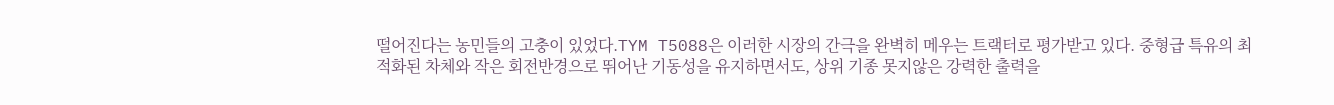떨어진다는 농민들의 고충이 있었다.TYM T5088은 이러한 시장의 간극을 완벽히 메우는 트랙터로 평가받고 있다. 중형급 특유의 최적화된 차체와 작은 회전반경으로 뛰어난 기동성을 유지하면서도, 상위 기종 못지않은 강력한 출력을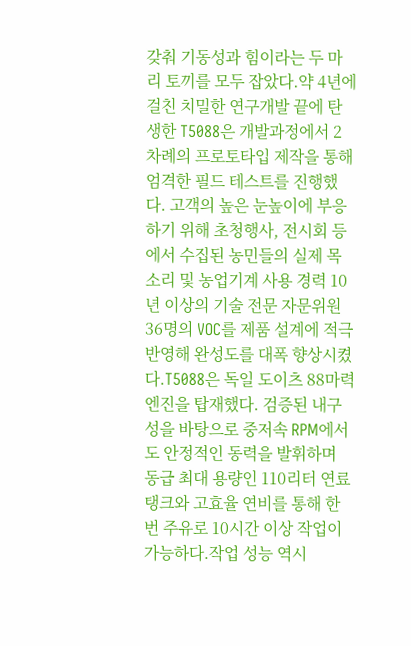갖춰 기동성과 힘이라는 두 마리 토끼를 모두 잡았다.약 4년에 걸친 치밀한 연구개발 끝에 탄생한 T5088은 개발과정에서 2차례의 프로토타입 제작을 통해 엄격한 필드 테스트를 진행했다. 고객의 높은 눈높이에 부응하기 위해 초청행사, 전시회 등에서 수집된 농민들의 실제 목소리 및 농업기계 사용 경력 10년 이상의 기술 전문 자문위원 36명의 VOC를 제품 설계에 적극 반영해 완성도를 대폭 향상시켰다.T5088은 독일 도이츠 88마력 엔진을 탑재했다. 검증된 내구성을 바탕으로 중저속 RPM에서도 안정적인 동력을 발휘하며 동급 최대 용량인 110리터 연료 탱크와 고효율 연비를 통해 한 번 주유로 10시간 이상 작업이 가능하다.작업 성능 역시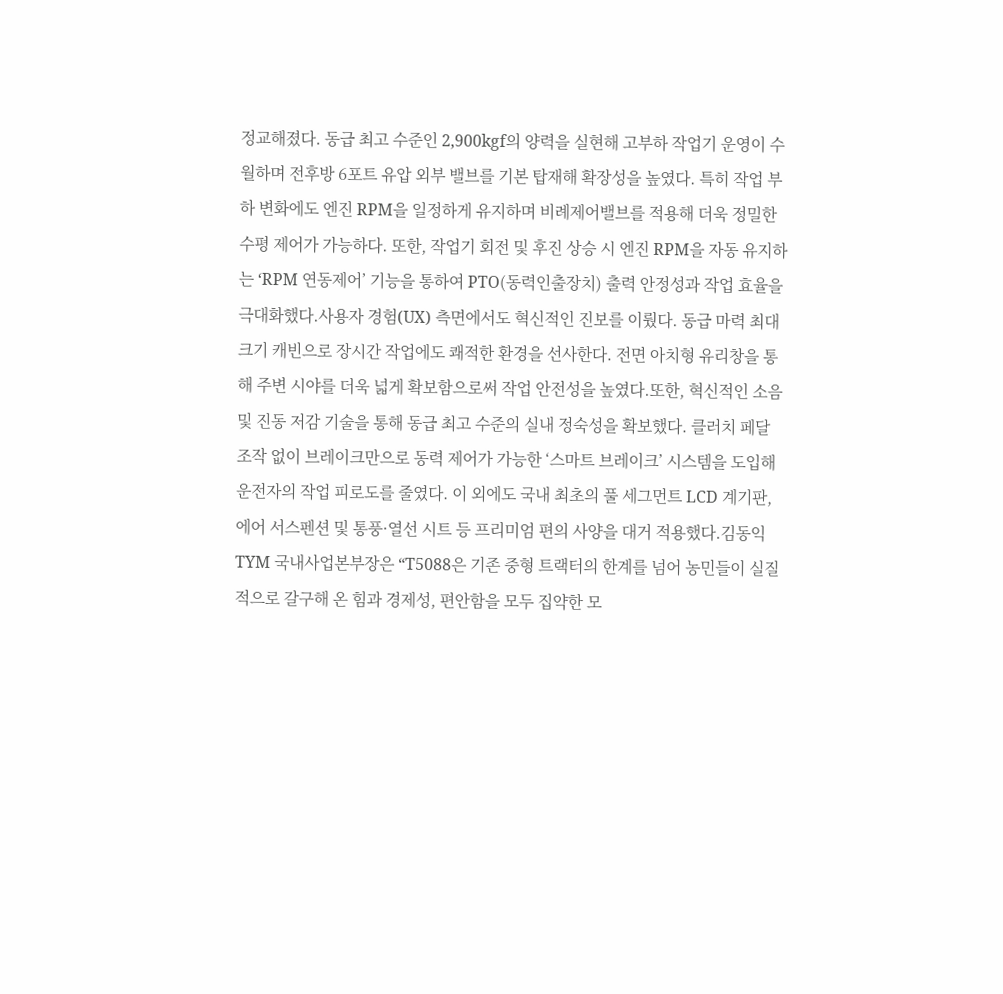정교해졌다. 동급 최고 수준인 2,900kgf의 양력을 실현해 고부하 작업기 운영이 수월하며 전후방 6포트 유압 외부 밸브를 기본 탑재해 확장성을 높였다. 특히 작업 부하 변화에도 엔진 RPM을 일정하게 유지하며 비례제어밸브를 적용해 더욱 정밀한 수평 제어가 가능하다. 또한, 작업기 회전 및 후진 상승 시 엔진 RPM을 자동 유지하는 ‘RPM 연동제어’ 기능을 통하여 PTO(동력인출장치) 출력 안정성과 작업 효율을 극대화했다.사용자 경험(UX) 측면에서도 혁신적인 진보를 이뤘다. 동급 마력 최대 크기 캐빈으로 장시간 작업에도 쾌적한 환경을 선사한다. 전면 아치형 유리창을 통해 주변 시야를 더욱 넓게 확보함으로써 작업 안전성을 높였다.또한, 혁신적인 소음 및 진동 저감 기술을 통해 동급 최고 수준의 실내 정숙성을 확보했다. 클러치 페달 조작 없이 브레이크만으로 동력 제어가 가능한 ‘스마트 브레이크’ 시스템을 도입해 운전자의 작업 피로도를 줄였다. 이 외에도 국내 최초의 풀 세그먼트 LCD 계기판, 에어 서스펜션 및 통풍·열선 시트 등 프리미엄 편의 사양을 대거 적용했다.김동익 TYM 국내사업본부장은 “T5088은 기존 중형 트랙터의 한계를 넘어 농민들이 실질적으로 갈구해 온 힘과 경제성, 편안함을 모두 집약한 모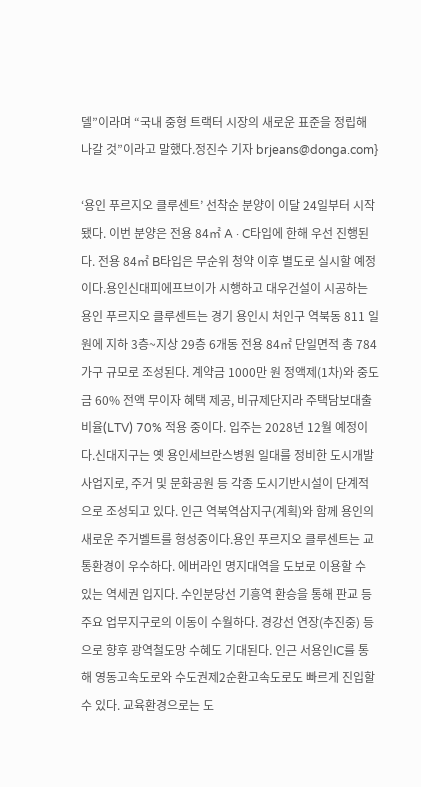델”이라며 “국내 중형 트랙터 시장의 새로운 표준을 정립해 나갈 것”이라고 말했다.정진수 기자 brjeans@donga.com}

‘용인 푸르지오 클루센트’ 선착순 분양이 이달 24일부터 시작됐다. 이번 분양은 전용 84㎡ A · C타입에 한해 우선 진행된다. 전용 84㎡ B타입은 무순위 청약 이후 별도로 실시할 예정이다.용인신대피에프브이가 시행하고 대우건설이 시공하는 용인 푸르지오 클루센트는 경기 용인시 처인구 역북동 811 일원에 지하 3층~지상 29층 6개동 전용 84㎡ 단일면적 총 784가구 규모로 조성된다. 계약금 1000만 원 정액제(1차)와 중도금 60% 전액 무이자 혜택 제공, 비규제단지라 주택담보대출비율(LTV) 70% 적용 중이다. 입주는 2028년 12월 예정이다.신대지구는 옛 용인세브란스병원 일대를 정비한 도시개발사업지로, 주거 및 문화공원 등 각종 도시기반시설이 단계적으로 조성되고 있다. 인근 역북역삼지구(계획)와 함께 용인의 새로운 주거벨트를 형성중이다.용인 푸르지오 클루센트는 교통환경이 우수하다. 에버라인 명지대역을 도보로 이용할 수 있는 역세권 입지다. 수인분당선 기흥역 환승을 통해 판교 등 주요 업무지구로의 이동이 수월하다. 경강선 연장(추진중) 등으로 향후 광역철도망 수혜도 기대된다. 인근 서용인IC를 통해 영동고속도로와 수도권제2순환고속도로도 빠르게 진입할 수 있다. 교육환경으로는 도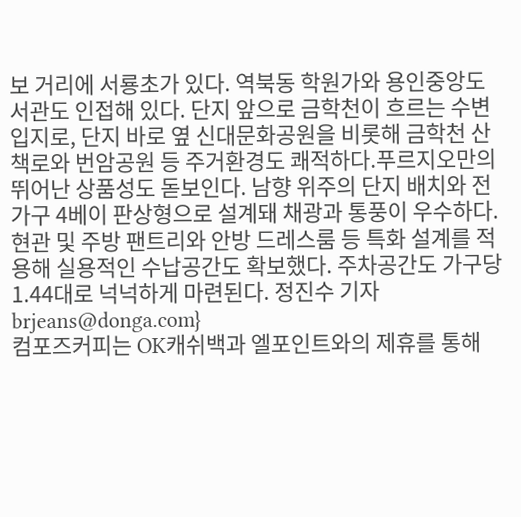보 거리에 서룡초가 있다. 역북동 학원가와 용인중앙도서관도 인접해 있다. 단지 앞으로 금학천이 흐르는 수변 입지로, 단지 바로 옆 신대문화공원을 비롯해 금학천 산책로와 번암공원 등 주거환경도 쾌적하다.푸르지오만의 뛰어난 상품성도 돋보인다. 남향 위주의 단지 배치와 전가구 4베이 판상형으로 설계돼 채광과 통풍이 우수하다. 현관 및 주방 팬트리와 안방 드레스룸 등 특화 설계를 적용해 실용적인 수납공간도 확보했다. 주차공간도 가구당 1.44대로 넉넉하게 마련된다. 정진수 기자 brjeans@donga.com}
컴포즈커피는 OK캐쉬백과 엘포인트와의 제휴를 통해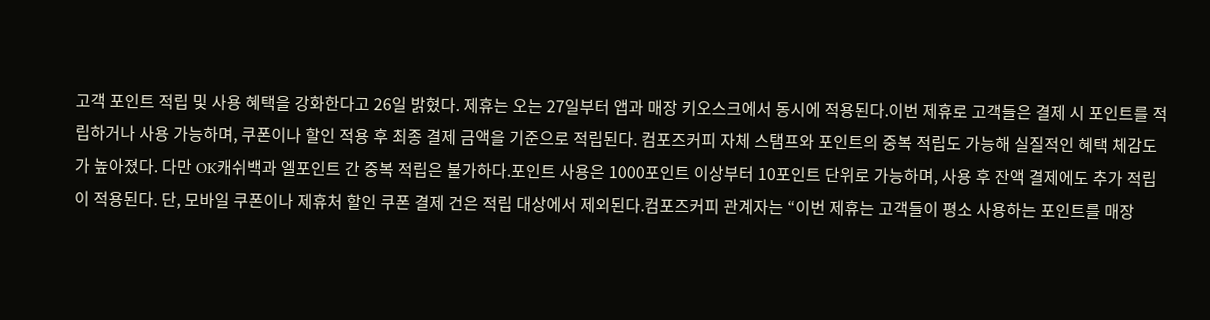고객 포인트 적립 및 사용 혜택을 강화한다고 26일 밝혔다. 제휴는 오는 27일부터 앱과 매장 키오스크에서 동시에 적용된다.이번 제휴로 고객들은 결제 시 포인트를 적립하거나 사용 가능하며, 쿠폰이나 할인 적용 후 최종 결제 금액을 기준으로 적립된다. 컴포즈커피 자체 스탬프와 포인트의 중복 적립도 가능해 실질적인 혜택 체감도가 높아졌다. 다만 OK캐쉬백과 엘포인트 간 중복 적립은 불가하다.포인트 사용은 1000포인트 이상부터 10포인트 단위로 가능하며, 사용 후 잔액 결제에도 추가 적립이 적용된다. 단, 모바일 쿠폰이나 제휴처 할인 쿠폰 결제 건은 적립 대상에서 제외된다.컴포즈커피 관계자는 “이번 제휴는 고객들이 평소 사용하는 포인트를 매장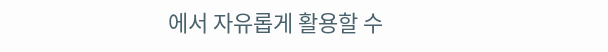에서 자유롭게 활용할 수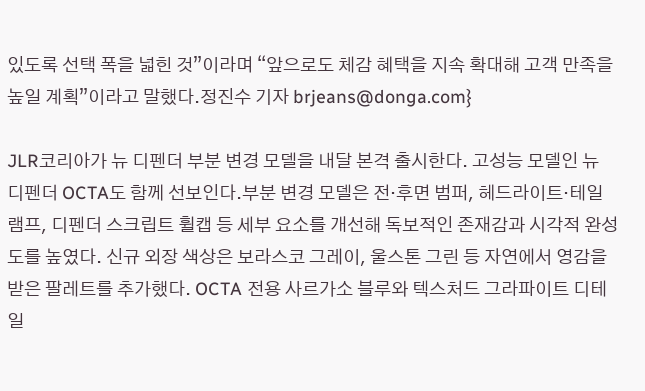있도록 선택 폭을 넓힌 것”이라며 “앞으로도 체감 혜택을 지속 확대해 고객 만족을 높일 계획”이라고 말했다.정진수 기자 brjeans@donga.com}

JLR코리아가 뉴 디펜더 부분 변경 모델을 내달 본격 출시한다. 고성능 모델인 뉴 디펜더 OCTA도 함께 선보인다.부분 변경 모델은 전·후면 범퍼, 헤드라이트·테일램프, 디펜더 스크립트 휠캡 등 세부 요소를 개선해 독보적인 존재감과 시각적 완성도를 높였다. 신규 외장 색상은 보라스코 그레이, 울스톤 그린 등 자연에서 영감을 받은 팔레트를 추가했다. OCTA 전용 사르가소 블루와 텍스처드 그라파이트 디테일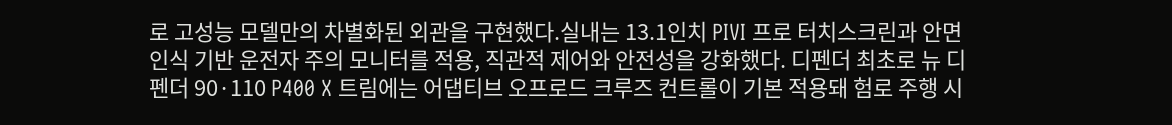로 고성능 모델만의 차별화된 외관을 구현했다.실내는 13.1인치 PIVI 프로 터치스크린과 안면 인식 기반 운전자 주의 모니터를 적용, 직관적 제어와 안전성을 강화했다. 디펜더 최초로 뉴 디펜더 90·110 P400 X 트림에는 어댑티브 오프로드 크루즈 컨트롤이 기본 적용돼 험로 주행 시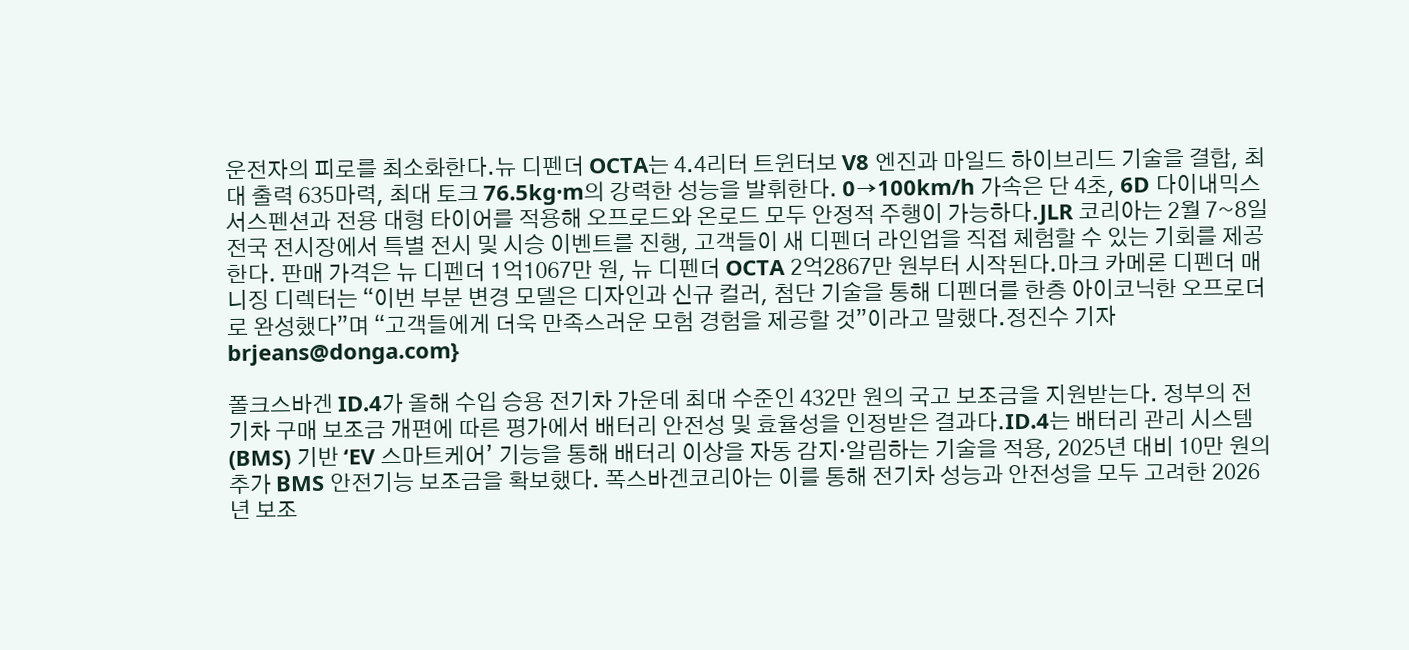운전자의 피로를 최소화한다.뉴 디펜더 OCTA는 4.4리터 트윈터보 V8 엔진과 마일드 하이브리드 기술을 결합, 최대 출력 635마력, 최대 토크 76.5kg·m의 강력한 성능을 발휘한다. 0→100km/h 가속은 단 4초, 6D 다이내믹스 서스펜션과 전용 대형 타이어를 적용해 오프로드와 온로드 모두 안정적 주행이 가능하다.JLR 코리아는 2월 7~8일 전국 전시장에서 특별 전시 및 시승 이벤트를 진행, 고객들이 새 디펜더 라인업을 직접 체험할 수 있는 기회를 제공한다. 판매 가격은 뉴 디펜더 1억1067만 원, 뉴 디펜더 OCTA 2억2867만 원부터 시작된다.마크 카메론 디펜더 매니징 디렉터는 “이번 부분 변경 모델은 디자인과 신규 컬러, 첨단 기술을 통해 디펜더를 한층 아이코닉한 오프로더로 완성했다”며 “고객들에게 더욱 만족스러운 모험 경험을 제공할 것”이라고 말했다.정진수 기자 brjeans@donga.com}

폴크스바겐 ID.4가 올해 수입 승용 전기차 가운데 최대 수준인 432만 원의 국고 보조금을 지원받는다. 정부의 전기차 구매 보조금 개편에 따른 평가에서 배터리 안전성 및 효율성을 인정받은 결과다.ID.4는 배터리 관리 시스템(BMS) 기반 ‘EV 스마트케어’ 기능을 통해 배터리 이상을 자동 감지·알림하는 기술을 적용, 2025년 대비 10만 원의 추가 BMS 안전기능 보조금을 확보했다. 폭스바겐코리아는 이를 통해 전기차 성능과 안전성을 모두 고려한 2026년 보조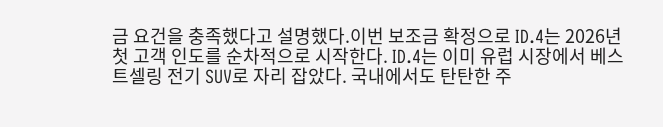금 요건을 충족했다고 설명했다.이번 보조금 확정으로 ID.4는 2026년 첫 고객 인도를 순차적으로 시작한다. ID.4는 이미 유럽 시장에서 베스트셀링 전기 SUV로 자리 잡았다. 국내에서도 탄탄한 주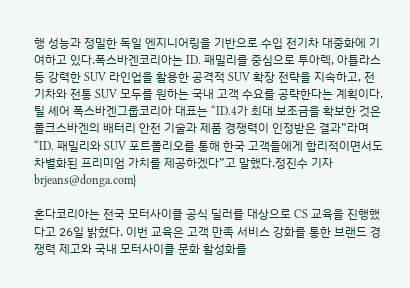행 성능과 정밀한 독일 엔지니어링을 기반으로 수입 전기차 대중화에 기여하고 있다.폭스바겐코리아는 ID. 패밀리를 중심으로 투아렉, 아틀라스 등 강력한 SUV 라인업을 활용한 공격적 SUV 확장 전략을 지속하고, 전기차와 전통 SUV 모두를 원하는 국내 고객 수요를 공략한다는 계획이다.틸 셰어 폭스바겐그룹코리아 대표는 “ID.4가 최대 보조금을 확보한 것은 폴크스바겐의 배터리 안전 기술과 제품 경쟁력이 인정받은 결과”라며 “ID. 패밀리와 SUV 포트폴리오를 통해 한국 고객들에게 합리적이면서도 차별화된 프리미엄 가치를 제공하겠다”고 말했다.정진수 기자 brjeans@donga.com}

혼다코리아는 전국 모터사이클 공식 딜러를 대상으로 CS 교육을 진행했다고 26일 밝혔다. 이번 교육은 고객 만족 서비스 강화를 통한 브랜드 경쟁력 제고와 국내 모터사이클 문화 활성화를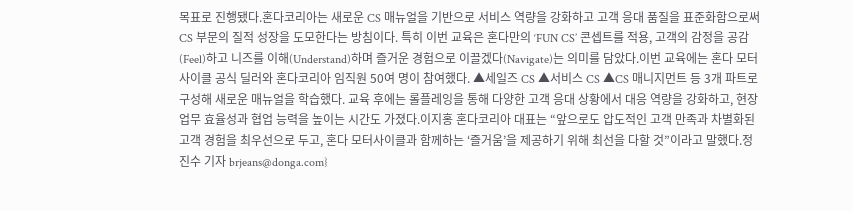목표로 진행됐다.혼다코리아는 새로운 CS 매뉴얼을 기반으로 서비스 역량을 강화하고 고객 응대 품질을 표준화함으로써 CS 부문의 질적 성장을 도모한다는 방침이다. 특히 이번 교육은 혼다만의 ‘FUN CS’ 콘셉트를 적용, 고객의 감정을 공감(Feel)하고 니즈를 이해(Understand)하며 즐거운 경험으로 이끌겠다(Navigate)는 의미를 담았다.이번 교육에는 혼다 모터사이클 공식 딜러와 혼다코리아 임직원 50여 명이 참여했다. ▲세일즈 CS ▲서비스 CS ▲CS 매니지먼트 등 3개 파트로 구성해 새로운 매뉴얼을 학습했다. 교육 후에는 롤플레잉을 통해 다양한 고객 응대 상황에서 대응 역량을 강화하고, 현장 업무 효율성과 협업 능력을 높이는 시간도 가졌다.이지홍 혼다코리아 대표는 “앞으로도 압도적인 고객 만족과 차별화된 고객 경험을 최우선으로 두고, 혼다 모터사이클과 함께하는 ‘즐거움’을 제공하기 위해 최선을 다할 것”이라고 말했다.정진수 기자 brjeans@donga.com}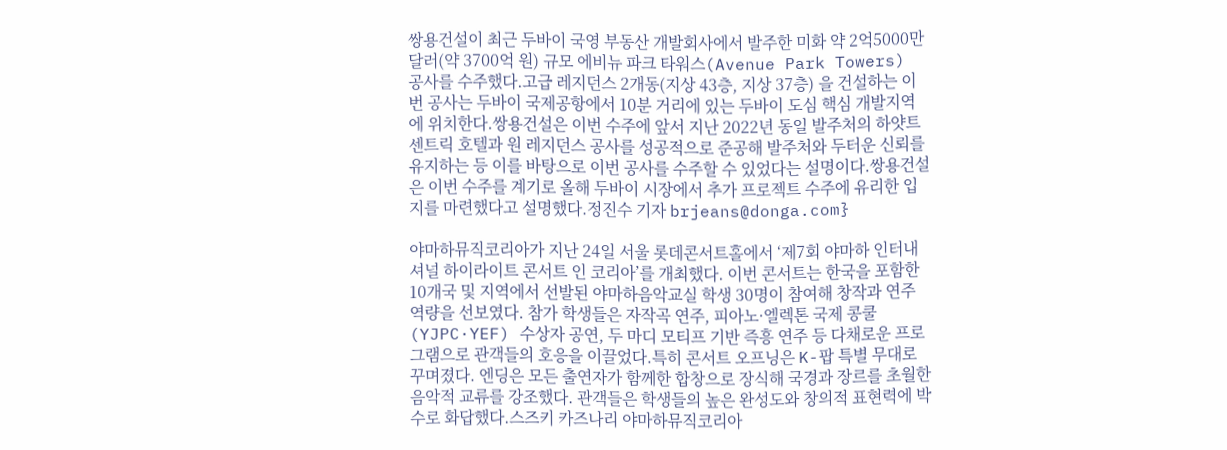쌍용건설이 최근 두바이 국영 부동산 개발회사에서 발주한 미화 약 2억5000만달러(약 3700억 원) 규모 에비뉴 파크 타워스(Avenue Park Towers) 공사를 수주했다.고급 레지던스 2개동(지상 43층, 지상 37층) 을 건설하는 이번 공사는 두바이 국제공항에서 10분 거리에 있는 두바이 도심 핵심 개발지역에 위치한다.쌍용건설은 이번 수주에 앞서 지난 2022년 동일 발주처의 하얏트 센트릭 호텔과 원 레지던스 공사를 성공적으로 준공해 발주처와 두터운 신뢰를 유지하는 등 이를 바탕으로 이번 공사를 수주할 수 있었다는 설명이다.쌍용건설은 이번 수주를 계기로 올해 두바이 시장에서 추가 프로젝트 수주에 유리한 입지를 마련했다고 설명했다.정진수 기자 brjeans@donga.com}

야마하뮤직코리아가 지난 24일 서울 롯데콘서트홀에서 ‘제7회 야마하 인터내셔널 하이라이트 콘서트 인 코리아’를 개최했다. 이번 콘서트는 한국을 포함한 10개국 및 지역에서 선발된 야마하음악교실 학생 30명이 참여해 창작과 연주 역량을 선보였다. 참가 학생들은 자작곡 연주, 피아노·엘렉톤 국제 콩쿨(YJPC·YEF) 수상자 공연, 두 마디 모티프 기반 즉흥 연주 등 다채로운 프로그램으로 관객들의 호응을 이끌었다.특히 콘서트 오프닝은 K-팝 특별 무대로 꾸며졌다. 엔딩은 모든 출연자가 함께한 합창으로 장식해 국경과 장르를 초월한 음악적 교류를 강조했다. 관객들은 학생들의 높은 완성도와 창의적 표현력에 박수로 화답했다.스즈키 카즈나리 야마하뮤직코리아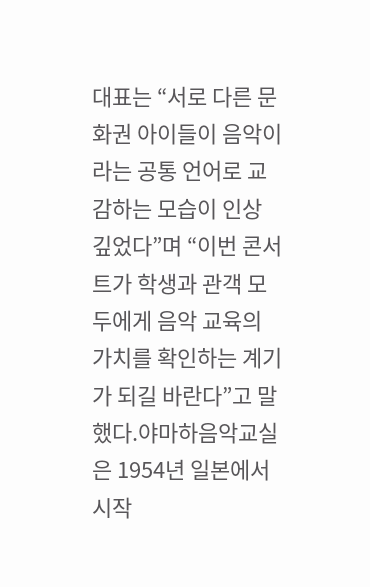대표는 “서로 다른 문화권 아이들이 음악이라는 공통 언어로 교감하는 모습이 인상 깊었다”며 “이번 콘서트가 학생과 관객 모두에게 음악 교육의 가치를 확인하는 계기가 되길 바란다”고 말했다.야마하음악교실은 1954년 일본에서 시작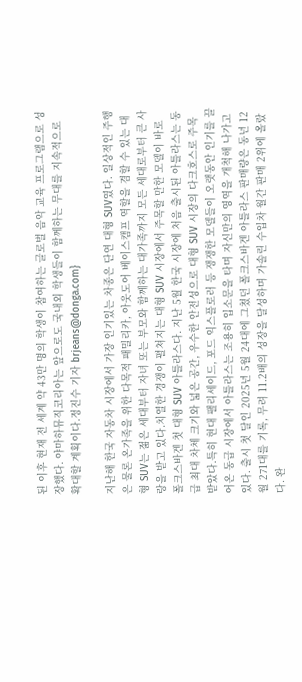된 이후 현재 전 세계 약 43만 명의 학생이 참여하는 글로벌 음악 교육 프로그램으로 성장했다. 야마하뮤직코리아는 앞으로도 국내외 학생들이 함께하는 무대를 지속적으로 확대할 계획이다.정진수 기자 brjeans@donga.com}

지난해 한국 자동차 시장에서 가장 인기있는 차종은 단연 대형 SUV였다. 일상적인 주행은 물론 온가족을 위한 다목적 패밀리카, 아웃도어 베이스캠프 역할을 겸할 수 있는 대형 SUV는 젊은 세대부터 자녀 또는 부모와 함께하는 대가족까지 모든 세대로부터 큰 사랑을 받고 있다.치열한 경쟁이 펼쳐지는 대형 SUV 시장에서 주목할 만한 모델이 바로 폴크스바겐 첫 대형 SUV 아틀라스다. 지난 5월 한국 시장에 처음 출시된 아틀라스는 동급 최대 차체 크기와 넓은 공간, 우수한 안전성으로 대형 SUV 시장의 다크호스로 주목받았다.특히 현대 팰리세이드, 포드 익스플로러 등 쟁쟁한 모델들이 오랫동안 인기를 끌어온 동급 시장에서 아틀라스는 조용히 입소문을 타며 자신만의 영역을 개척해 나가고 있다. 출시 첫 달인 2025년 5월 24대에 그쳤던 폴크스바겐 아틀라스 판매량은 동년 12월 271대를 기록, 무려 11.2배의 성장을 달성하며 가솔린 수입차 월간 판매 2위에 올랐다. 완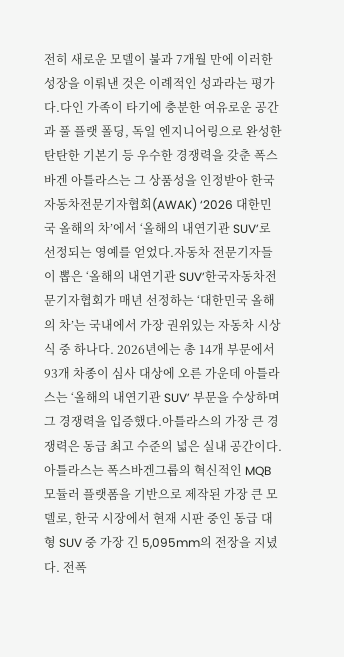전히 새로운 모델이 불과 7개월 만에 이러한 성장을 이뤄낸 것은 이례적인 성과라는 평가다.다인 가족이 타기에 충분한 여유로운 공간과 풀 플랫 폴딩, 독일 엔지니어링으로 완성한 탄탄한 기본기 등 우수한 경쟁력을 갖춘 폭스바겐 아틀라스는 그 상품성을 인정받아 한국자동차전문기자협회(AWAK) ‘2026 대한민국 올해의 차’에서 ‘올해의 내연기관 SUV’로 선정되는 영예를 얻었다.자동차 전문기자들이 뽑은 ‘올해의 내연기관 SUV’한국자동차전문기자협회가 매년 선정하는 ‘대한민국 올해의 차’는 국내에서 가장 권위있는 자동차 시상식 중 하나다. 2026년에는 총 14개 부문에서 93개 차종이 심사 대상에 오른 가운데 아틀라스는 ‘올해의 내연기관 SUV’ 부문을 수상하며 그 경쟁력을 입증했다.아틀라스의 가장 큰 경쟁력은 동급 최고 수준의 넓은 실내 공간이다. 아틀라스는 폭스바겐그룹의 혁신적인 MQB 모듈러 플랫폼을 기반으로 제작된 가장 큰 모델로, 한국 시장에서 현재 시판 중인 동급 대형 SUV 중 가장 긴 5,095mm의 전장을 지녔다. 전폭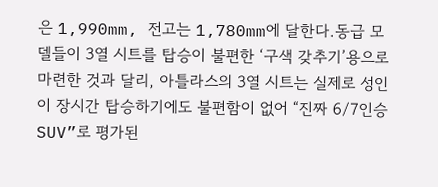은 1,990mm, 전고는 1,780mm에 달한다.동급 모델들이 3열 시트를 탑승이 불편한 ‘구색 갖추기’용으로 마련한 것과 달리, 아틀라스의 3열 시트는 실제로 성인이 장시간 탑승하기에도 불편함이 없어 “진짜 6/7인승 SUV”로 평가된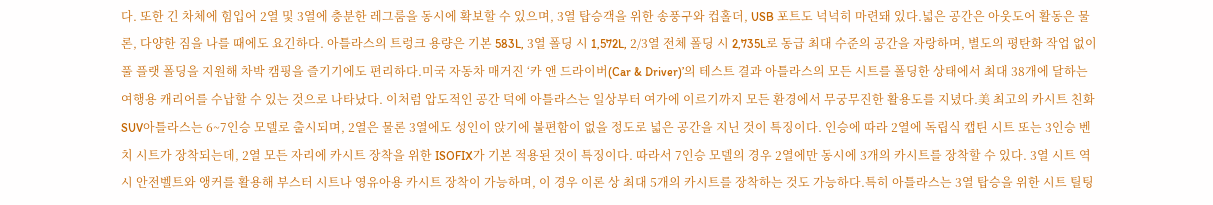다. 또한 긴 차체에 힘입어 2열 및 3열에 충분한 레그룸을 동시에 확보할 수 있으며, 3열 탑승객을 위한 송풍구와 컵홀더, USB 포트도 넉넉히 마련돼 있다.넓은 공간은 아웃도어 활동은 물론, 다양한 짐을 나를 때에도 요긴하다. 아틀라스의 트렁크 용량은 기본 583L, 3열 폴딩 시 1,572L, 2/3열 전체 폴딩 시 2,735L로 동급 최대 수준의 공간을 자랑하며, 별도의 평탄화 작업 없이 풀 플랫 폴딩을 지원해 차박 캠핑을 즐기기에도 편리하다.미국 자동차 매거진 ‘카 앤 드라이버(Car & Driver)’의 테스트 결과 아틀라스의 모든 시트를 폴딩한 상태에서 최대 38개에 달하는 여행용 캐리어를 수납할 수 있는 것으로 나타났다. 이처럼 압도적인 공간 덕에 아틀라스는 일상부터 여가에 이르기까지 모든 환경에서 무궁무진한 활용도를 지녔다.美 최고의 카시트 친화 SUV아틀라스는 6~7인승 모델로 출시되며, 2열은 물론 3열에도 성인이 앉기에 불편함이 없을 정도로 넓은 공간을 지닌 것이 특징이다. 인승에 따라 2열에 독립식 캡틴 시트 또는 3인승 벤치 시트가 장착되는데, 2열 모든 자리에 카시트 장착을 위한 ISOFIX가 기본 적용된 것이 특징이다. 따라서 7인승 모델의 경우 2열에만 동시에 3개의 카시트를 장착할 수 있다. 3열 시트 역시 안전벨트와 앵커를 활용해 부스터 시트나 영유아용 카시트 장착이 가능하며, 이 경우 이론 상 최대 5개의 카시트를 장착하는 것도 가능하다.특히 아틀라스는 3열 탑승을 위한 시트 틸팅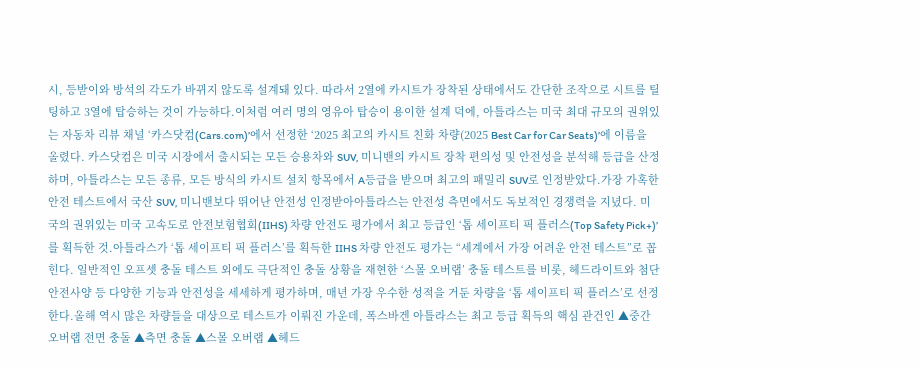시, 등받이와 방석의 각도가 바뀌지 않도록 설계돼 있다. 따라서 2열에 카시트가 장착된 상태에서도 간단한 조작으로 시트를 틸팅하고 3열에 탑승하는 것이 가능하다.이처럼 여러 명의 영유아 탑승이 용이한 설계 덕에, 아틀라스는 미국 최대 규모의 권위있는 자동차 리뷰 채널 ‘카스닷컴(Cars.com)’에서 선정한 ‘2025 최고의 카시트 친화 차량(2025 Best Car for Car Seats)’에 이름을 올렸다. 카스닷컴은 미국 시장에서 출시되는 모든 승용차와 SUV, 미니밴의 카시트 장착 편의성 및 안전성을 분석해 등급을 산정하며, 아틀라스는 모든 종류, 모든 방식의 카시트 설치 항목에서 A등급을 받으며 최고의 패밀리 SUV로 인정받았다.가장 가혹한 안전 테스트에서 국산 SUV, 미니밴보다 뛰어난 안전성 인정받아아틀라스는 안전성 측면에서도 독보적인 경쟁력을 지녔다. 미국의 권위있는 미국 고속도로 안전보험협회(IIHS) 차량 안전도 평가에서 최고 등급인 ‘톱 세이프티 픽 플러스(Top Safety Pick+)’를 획득한 것.아틀라스가 ‘톱 세이프티 픽 플러스’를 획득한 IIHS 차량 안전도 평가는 “세계에서 가장 어려운 안전 테스트”로 꼽힌다. 일반적인 오프셋 충돌 테스트 외에도 극단적인 충돌 상황을 재현한 ‘스몰 오버랩’ 충돌 테스트를 비롯, 헤드라이트와 첨단 안전사양 등 다양한 기능과 안전성을 세세하게 평가하며, 매년 가장 우수한 성적을 거둔 차량을 ‘톱 세이프티 픽 플러스’로 선정한다.올해 역시 많은 차량들을 대상으로 테스트가 이뤄진 가운데, 폭스바겐 아틀라스는 최고 등급 획득의 핵심 관건인 ▲중간 오버랩 전면 충돌 ▲측면 충돌 ▲스몰 오버랩 ▲헤드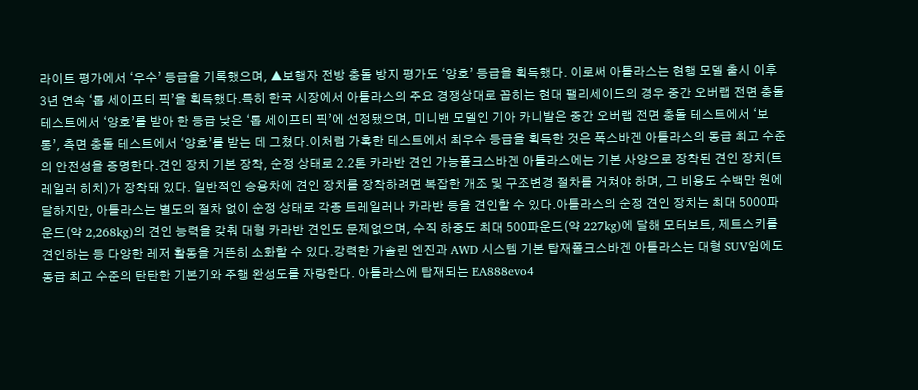라이트 평가에서 ‘우수’ 등급을 기록했으며, ▲보행자 전방 충돌 방지 평가도 ‘양호’ 등급을 획득했다. 이로써 아틀라스는 현행 모델 출시 이후 3년 연속 ‘톱 세이프티 픽’을 획득했다.특히 한국 시장에서 아틀라스의 주요 경쟁상대로 꼽히는 현대 팰리세이드의 경우 중간 오버랩 전면 충돌 테스트에서 ‘양호’를 받아 한 등급 낮은 ‘톱 세이프티 픽’에 선정됐으며, 미니밴 모델인 기아 카니발은 중간 오버랩 전면 충돌 테스트에서 ‘보통’, 측면 충돌 테스트에서 ‘양호’를 받는 데 그쳤다.이처럼 가혹한 테스트에서 최우수 등급을 획득한 것은 폭스바겐 아틀라스의 동급 최고 수준의 안전성을 증명한다.견인 장치 기본 장착, 순정 상태로 2.2톤 카라반 견인 가능폴크스바겐 아틀라스에는 기본 사양으로 장착된 견인 장치(트레일러 히치)가 장착돼 있다. 일반적인 승용차에 견인 장치를 장착하려면 복잡한 개조 및 구조변경 절차를 거쳐야 하며, 그 비용도 수백만 원에 달하지만, 아틀라스는 별도의 절차 없이 순정 상태로 각종 트레일러나 카라반 등을 견인할 수 있다.아틀라스의 순정 견인 장치는 최대 5000파운드(약 2,268kg)의 견인 능력을 갖춰 대형 카라반 견인도 문제없으며, 수직 하중도 최대 500파운드(약 227kg)에 달해 모터보트, 제트스키를 견인하는 등 다양한 레저 활동을 거뜬히 소화할 수 있다.강력한 가솔린 엔진과 AWD 시스템 기본 탑재폴크스바겐 아틀라스는 대형 SUV임에도 동급 최고 수준의 탄탄한 기본기와 주행 완성도를 자랑한다. 아틀라스에 탑재되는 EA888evo4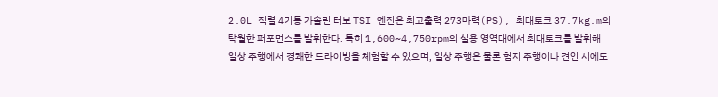2.0L 직렬 4기통 가솔린 터보 TSI 엔진은 최고출력 273마력(PS), 최대토크 37.7kg.m의 탁월한 퍼포먼스를 발휘한다. 특히 1,600~4,750rpm의 실용 영역대에서 최대토크를 발휘해 일상 주행에서 경쾌한 드라이빙을 체험할 수 있으며, 일상 주행은 물론 험지 주행이나 견인 시에도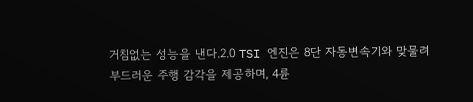거침없는 성능을 낸다.2.0 TSI 엔진은 8단 자동변속기와 맞물려 부드러운 주행 감각을 제공하며, 4륜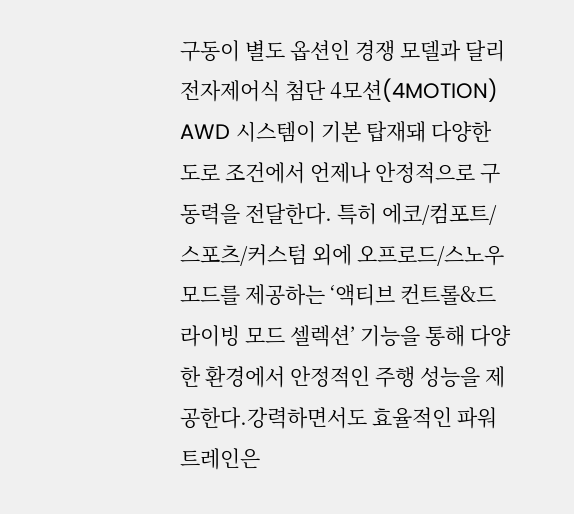구동이 별도 옵션인 경쟁 모델과 달리 전자제어식 첨단 4모션(4MOTION) AWD 시스템이 기본 탑재돼 다양한 도로 조건에서 언제나 안정적으로 구동력을 전달한다. 특히 에코/컴포트/스포츠/커스텀 외에 오프로드/스노우 모드를 제공하는 ‘액티브 컨트롤&드라이빙 모드 셀렉션’ 기능을 통해 다양한 환경에서 안정적인 주행 성능을 제공한다.강력하면서도 효율적인 파워트레인은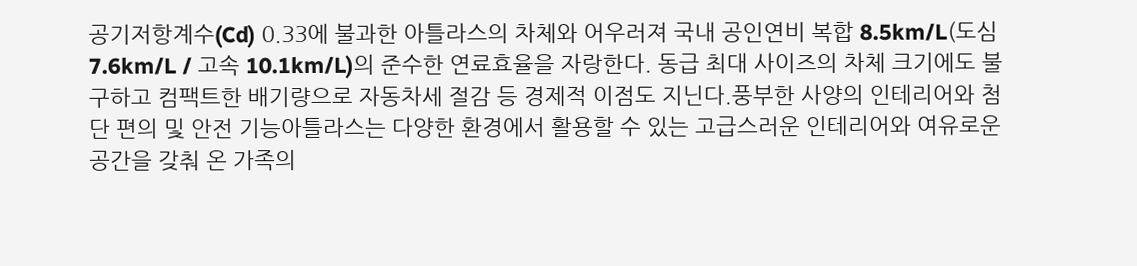공기저항계수(Cd) 0.33에 불과한 아틀라스의 차체와 어우러져 국내 공인연비 복합 8.5km/L(도심 7.6km/L / 고속 10.1km/L)의 준수한 연료효율을 자랑한다. 동급 최대 사이즈의 차체 크기에도 불구하고 컴팩트한 배기량으로 자동차세 절감 등 경제적 이점도 지닌다.풍부한 사양의 인테리어와 첨단 편의 및 안전 기능아틀라스는 다양한 환경에서 활용할 수 있는 고급스러운 인테리어와 여유로운 공간을 갖춰 온 가족의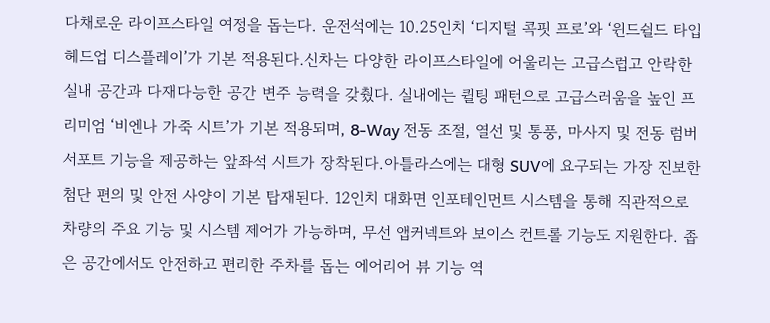다채로운 라이프스타일 여정을 돕는다. 운전석에는 10.25인치 ‘디지털 콕핏 프로’와 ‘윈드쉴드 타입 헤드업 디스플레이’가 기본 적용된다.신차는 다양한 라이프스타일에 어울리는 고급스럽고 안락한 실내 공간과 다재다능한 공간 변주 능력을 갖췄다. 실내에는 퀼팅 패턴으로 고급스러움을 높인 프리미엄 ‘비엔나 가죽 시트’가 기본 적용되며, 8-Way 전동 조절, 열선 및 통풍, 마사지 및 전동 럼버 서포트 기능을 제공하는 앞좌석 시트가 장착된다.아틀라스에는 대형 SUV에 요구되는 가장 진보한 첨단 편의 및 안전 사양이 기본 탑재된다. 12인치 대화면 인포테인먼트 시스템을 통해 직관적으로 차량의 주요 기능 및 시스템 제어가 가능하며, 무선 앱커넥트와 보이스 컨트롤 기능도 지원한다. 좁은 공간에서도 안전하고 편리한 주차를 돕는 에어리어 뷰 기능 역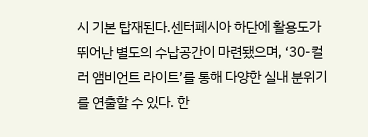시 기본 탑재된다.센터페시아 하단에 활용도가 뛰어난 별도의 수납공간이 마련됐으며, ‘30-컬러 앰비언트 라이트’를 통해 다양한 실내 분위기를 연출할 수 있다. 한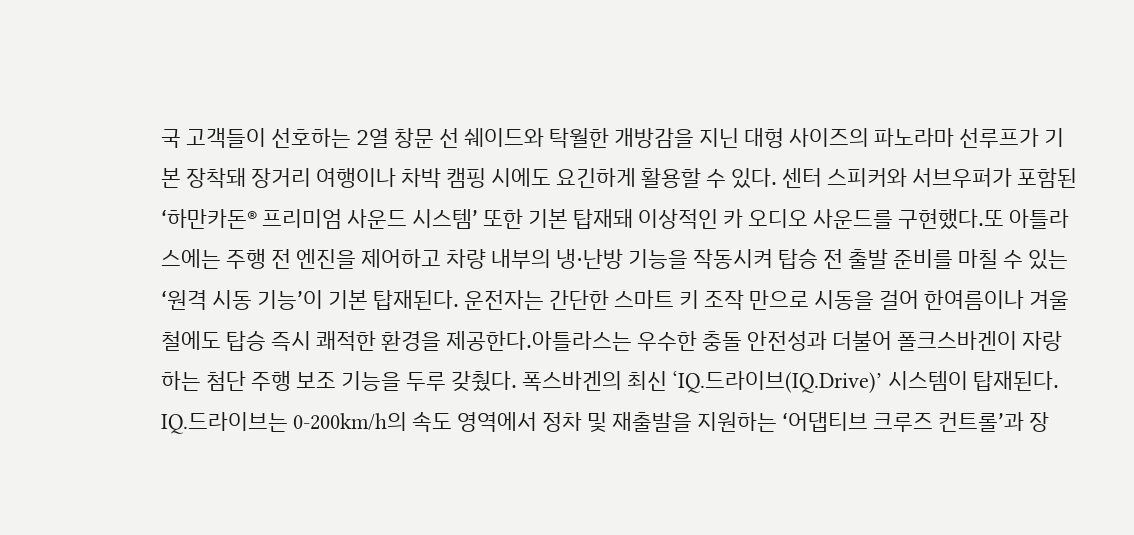국 고객들이 선호하는 2열 창문 선 쉐이드와 탁월한 개방감을 지닌 대형 사이즈의 파노라마 선루프가 기본 장착돼 장거리 여행이나 차박 캠핑 시에도 요긴하게 활용할 수 있다. 센터 스피커와 서브우퍼가 포함된 ‘하만카돈® 프리미엄 사운드 시스템’ 또한 기본 탑재돼 이상적인 카 오디오 사운드를 구현했다.또 아틀라스에는 주행 전 엔진을 제어하고 차량 내부의 냉·난방 기능을 작동시켜 탑승 전 출발 준비를 마칠 수 있는 ‘원격 시동 기능’이 기본 탑재된다. 운전자는 간단한 스마트 키 조작 만으로 시동을 걸어 한여름이나 겨울철에도 탑승 즉시 쾌적한 환경을 제공한다.아틀라스는 우수한 충돌 안전성과 더불어 폴크스바겐이 자랑하는 첨단 주행 보조 기능을 두루 갖췄다. 폭스바겐의 최신 ‘IQ.드라이브(IQ.Drive)’ 시스템이 탑재된다. IQ.드라이브는 0-200km/h의 속도 영역에서 정차 및 재출발을 지원하는 ‘어댑티브 크루즈 컨트롤’과 장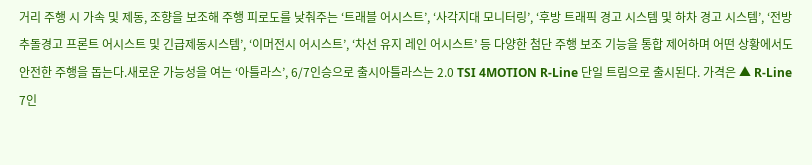거리 주행 시 가속 및 제동, 조향을 보조해 주행 피로도를 낮춰주는 ‘트래블 어시스트’, ‘사각지대 모니터링’, ‘후방 트래픽 경고 시스템 및 하차 경고 시스템’, ‘전방추돌경고 프론트 어시스트 및 긴급제동시스템’, ‘이머전시 어시스트’, ‘차선 유지 레인 어시스트’ 등 다양한 첨단 주행 보조 기능을 통합 제어하며 어떤 상황에서도 안전한 주행을 돕는다.새로운 가능성을 여는 ‘아틀라스’, 6/7인승으로 출시아틀라스는 2.0 TSI 4MOTION R-Line 단일 트림으로 출시된다. 가격은 ▲ R-Line 7인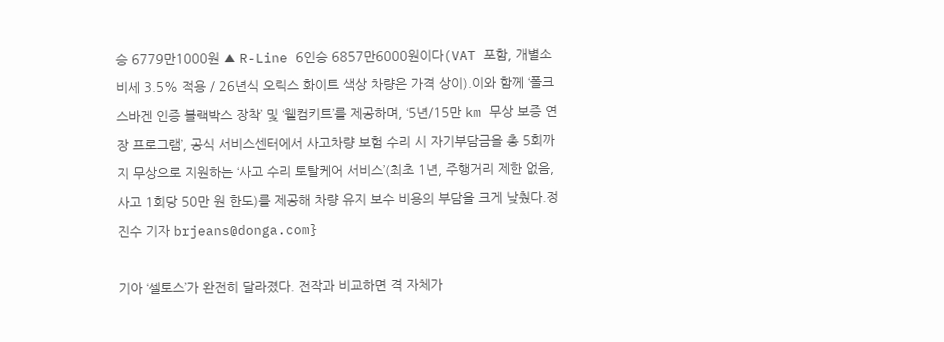승 6779만1000원 ▲ R-Line 6인승 6857만6000원이다(VAT 포함, 개별소비세 3.5% 적용 / 26년식 오릭스 화이트 색상 차량은 가격 상이).이와 함께 ‘폴크스바겐 인증 블랙박스 장착’ 및 ‘웰컴키트’를 제공하며, ‘5년/15만 km 무상 보증 연장 프로그램’, 공식 서비스센터에서 사고차량 보험 수리 시 자기부담금을 총 5회까지 무상으로 지원하는 ‘사고 수리 토탈케어 서비스’(최초 1년, 주행거리 제한 없음, 사고 1회당 50만 원 한도)를 제공해 차량 유지 보수 비용의 부담을 크게 낮췄다.정진수 기자 brjeans@donga.com}

기아 ‘셀토스’가 완전히 달라졌다. 전작과 비교하면 격 자체가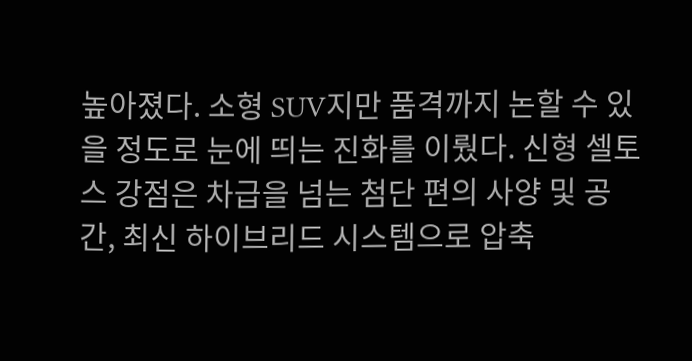높아졌다. 소형 SUV지만 품격까지 논할 수 있을 정도로 눈에 띄는 진화를 이뤘다. 신형 셀토스 강점은 차급을 넘는 첨단 편의 사양 및 공간, 최신 하이브리드 시스템으로 압축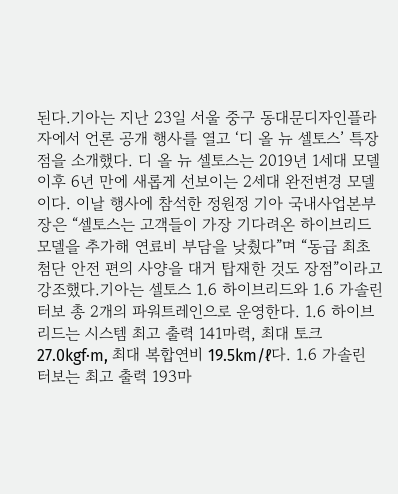된다.기아는 지난 23일 서울 중구 동대문디자인플라자에서 언론 공개 행사를 열고 ‘디 올 뉴 셀토스’ 특장점을 소개했다. 디 올 뉴 셀토스는 2019년 1세대 모델 이후 6년 만에 새롭게 선보이는 2세대 완전변경 모델이다. 이날 행사에 참석한 정원정 기아 국내사업본부장은 “셀토스는 고객들이 가장 기다려온 하이브리드 모델을 추가해 연료비 부담을 낮췄다”며 “동급 최초 첨단 안전 편의 사양을 대거 탑재한 것도 장점”이라고 강조했다.기아는 셀토스 1.6 하이브리드와 1.6 가솔린 터보 총 2개의 파워트레인으로 운영한다. 1.6 하이브리드는 시스템 최고 출력 141마력, 최대 토크 27.0kgf·m, 최대 복합연비 19.5km/ℓ다. 1.6 가솔린 터보는 최고 출력 193마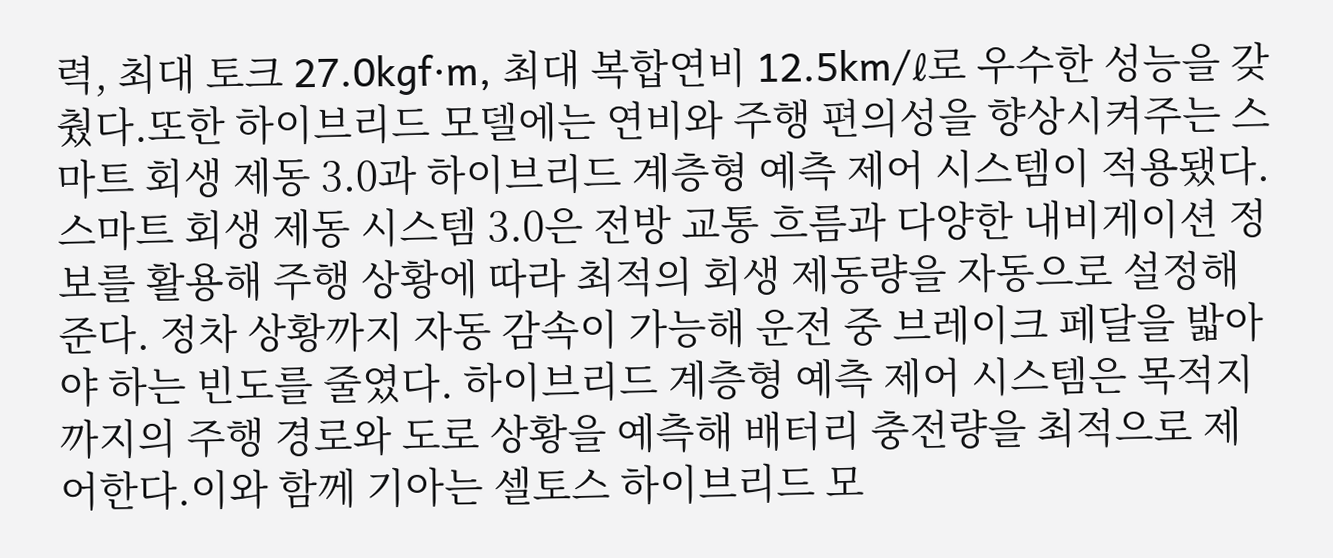력, 최대 토크 27.0kgf·m, 최대 복합연비 12.5km/ℓ로 우수한 성능을 갖췄다.또한 하이브리드 모델에는 연비와 주행 편의성을 향상시켜주는 스마트 회생 제동 3.0과 하이브리드 계층형 예측 제어 시스템이 적용됐다. 스마트 회생 제동 시스템 3.0은 전방 교통 흐름과 다양한 내비게이션 정보를 활용해 주행 상황에 따라 최적의 회생 제동량을 자동으로 설정해준다. 정차 상황까지 자동 감속이 가능해 운전 중 브레이크 페달을 밟아야 하는 빈도를 줄였다. 하이브리드 계층형 예측 제어 시스템은 목적지까지의 주행 경로와 도로 상황을 예측해 배터리 충전량을 최적으로 제어한다.이와 함께 기아는 셀토스 하이브리드 모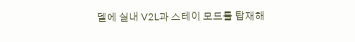델에 실내 V2L과 스테이 모드를 탑재해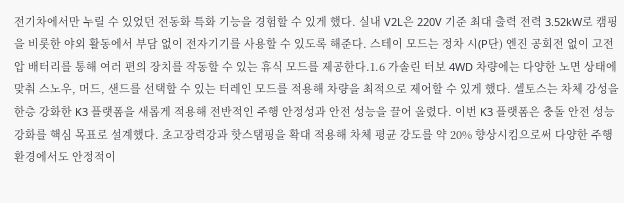전기차에서만 누릴 수 있었던 전동화 특화 기능을 경험할 수 있게 했다. 실내 V2L은 220V 기준 최대 출력 전력 3.52kW로 캠핑을 비롯한 야외 활동에서 부담 없이 전자기기를 사용할 수 있도록 해준다. 스테이 모드는 정차 시(P단) 엔진 공회전 없이 고전압 배터리를 통해 여러 편의 장치를 작동할 수 있는 휴식 모드를 제공한다.1.6 가솔린 터보 4WD 차량에는 다양한 노면 상태에 맞춰 스노우, 머드, 샌드를 선택할 수 있는 터레인 모드를 적용해 차량을 최적으로 제어할 수 있게 했다. 셀토스는 차체 강성을 한층 강화한 K3 플랫폼을 새롭게 적용해 전반적인 주행 안정성과 안전 성능을 끌어 올렸다. 이번 K3 플랫폼은 충돌 안전 성능 강화를 핵심 목표로 설계했다. 초고장력강과 핫스탬핑을 확대 적용해 차체 평균 강도를 약 20% 향상시킴으로써 다양한 주행 환경에서도 안정적이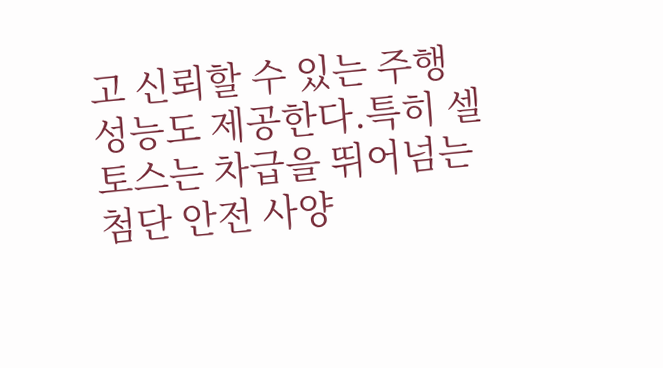고 신뢰할 수 있는 주행 성능도 제공한다.특히 셀토스는 차급을 뛰어넘는 첨단 안전 사양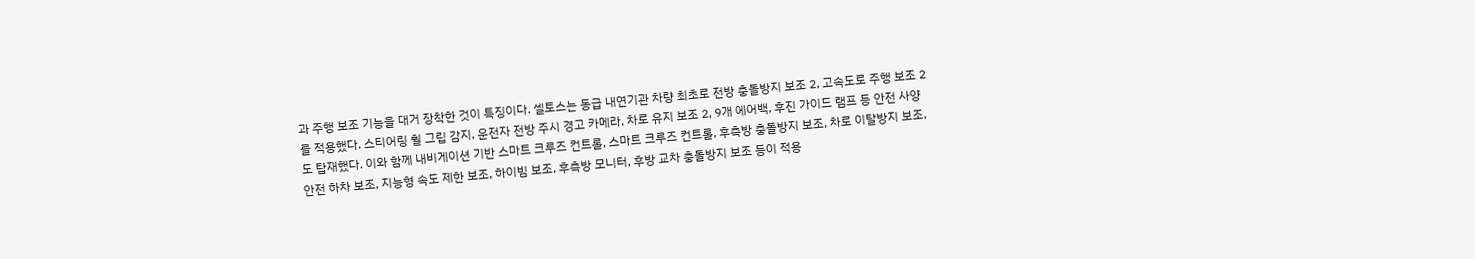과 주행 보조 기능을 대거 장착한 것이 특징이다. 셀토스는 동급 내연기관 차량 최초로 전방 충돌방지 보조 2, 고속도로 주행 보조 2를 적용했다. 스티어링 휠 그립 감지, 운전자 전방 주시 경고 카메라, 차로 유지 보조 2, 9개 에어백, 후진 가이드 램프 등 안전 사양도 탑재했다. 이와 함께 내비게이션 기반 스마트 크루즈 컨트롤, 스마트 크루즈 컨트롤, 후측방 충돌방지 보조, 차로 이탈방지 보조, 안전 하차 보조, 지능형 속도 제한 보조, 하이빔 보조, 후측방 모니터, 후방 교차 충돌방지 보조 등이 적용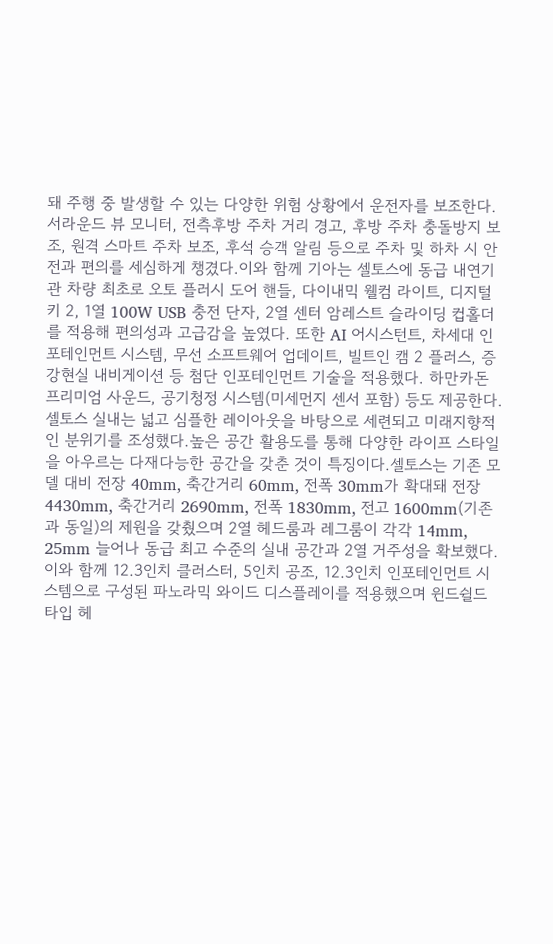돼 주행 중 발생할 수 있는 다양한 위험 상황에서 운전자를 보조한다. 서라운드 뷰 모니터, 전측후방 주차 거리 경고, 후방 주차 충돌방지 보조, 원격 스마트 주차 보조, 후석 승객 알림 등으로 주차 및 하차 시 안전과 편의를 세심하게 챙겼다.이와 함께 기아는 셀토스에 동급 내연기관 차량 최초로 오토 플러시 도어 핸들, 다이내믹 웰컴 라이트, 디지털 키 2, 1열 100W USB 충전 단자, 2열 센터 암레스트 슬라이딩 컵홀더를 적용해 편의성과 고급감을 높였다. 또한 AI 어시스턴트, 차세대 인포테인먼트 시스템, 무선 소프트웨어 업데이트, 빌트인 캠 2 플러스, 증강현실 내비게이션 등 첨단 인포테인먼트 기술을 적용했다. 하만카돈 프리미엄 사운드, 공기청정 시스템(미세먼지 센서 포함) 등도 제공한다. 셀토스 실내는 넓고 심플한 레이아웃을 바탕으로 세련되고 미래지향적인 분위기를 조성했다.높은 공간 활용도를 통해 다양한 라이프 스타일을 아우르는 다재다능한 공간을 갖춘 것이 특징이다.셀토스는 기존 모델 대비 전장 40mm, 축간거리 60mm, 전폭 30mm가 확대돼 전장 4430mm, 축간거리 2690mm, 전폭 1830mm, 전고 1600mm(기존과 동일)의 제원을 갖췄으며 2열 헤드룸과 레그룸이 각각 14mm, 25mm 늘어나 동급 최고 수준의 실내 공간과 2열 거주성을 확보했다.이와 함께 12.3인치 클러스터, 5인치 공조, 12.3인치 인포테인먼트 시스템으로 구성된 파노라믹 와이드 디스플레이를 적용했으며 윈드쉴드 타입 헤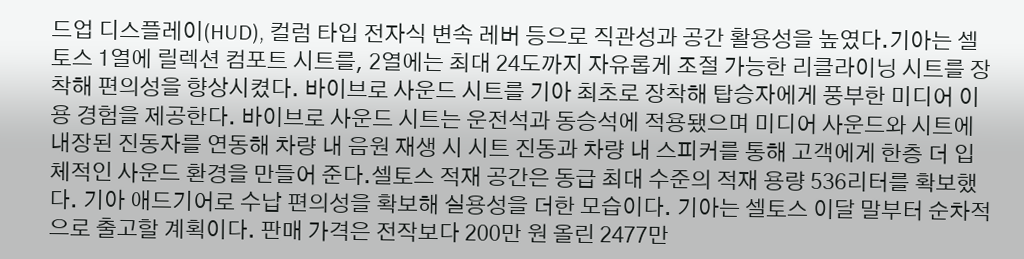드업 디스플레이(HUD), 컬럼 타입 전자식 변속 레버 등으로 직관성과 공간 활용성을 높였다.기아는 셀토스 1열에 릴렉션 컴포트 시트를, 2열에는 최대 24도까지 자유롭게 조절 가능한 리클라이닝 시트를 장착해 편의성을 향상시켰다. 바이브로 사운드 시트를 기아 최초로 장착해 탑승자에게 풍부한 미디어 이용 경험을 제공한다. 바이브로 사운드 시트는 운전석과 동승석에 적용됐으며 미디어 사운드와 시트에 내장된 진동자를 연동해 차량 내 음원 재생 시 시트 진동과 차량 내 스피커를 통해 고객에게 한층 더 입체적인 사운드 환경을 만들어 준다.셀토스 적재 공간은 동급 최대 수준의 적재 용량 536리터를 확보했다. 기아 애드기어로 수납 편의성을 확보해 실용성을 더한 모습이다. 기아는 셀토스 이달 말부터 순차적으로 출고할 계획이다. 판매 가격은 전작보다 200만 원 올린 2477만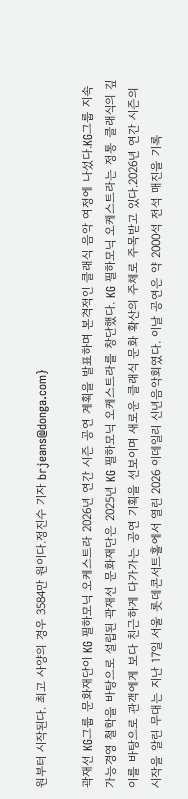원부터 시작된다. 최고 사양의 경우 3584만 원이다.정진수 기자 brjeans@donga.com}

곽재선 KG그룹 문화재단이 KG 필하모닉 오케스트라 2026년 연간 시즌 공연 계획을 발표하며 본격적인 클래식 음악 여정에 나섰다.KG그룹 지속가능경영 철학을 바탕으로 설립된 곽재선 문화재단은 2025년 KG 필하모닉 오케스트라를 창단했다. KG 필하모닉 오케스트라는 정통 클래식의 깊이를 바탕으로 관객에게 보다 친근하게 다가가는 공연 기획을 선보이며 새로운 클래식 문화 확산의 주체로 주목받고 있다.2026년 연간 시즌의 시작을 알린 무대는 지난 17일 서울 롯데콘서트홀에서 열린 2026 이데일리 신년음악회였다. 이날 공연은 약 2000석 전석 매진을 기록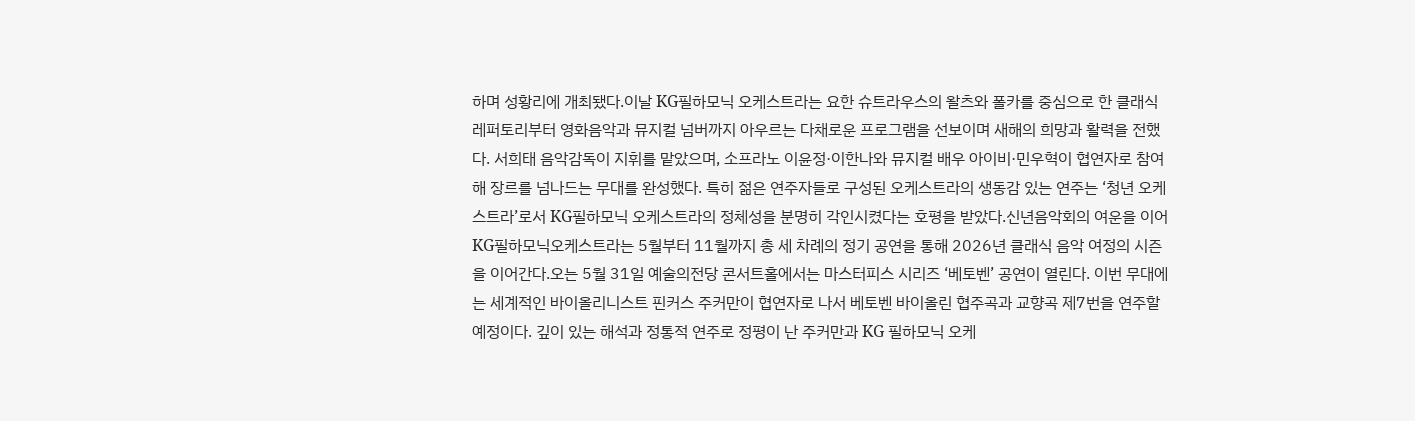하며 성황리에 개최됐다.이날 KG필하모닉 오케스트라는 요한 슈트라우스의 왈츠와 폴카를 중심으로 한 클래식 레퍼토리부터 영화음악과 뮤지컬 넘버까지 아우르는 다채로운 프로그램을 선보이며 새해의 희망과 활력을 전했다. 서희태 음악감독이 지휘를 맡았으며, 소프라노 이윤정·이한나와 뮤지컬 배우 아이비·민우혁이 협연자로 참여해 장르를 넘나드는 무대를 완성했다. 특히 젊은 연주자들로 구성된 오케스트라의 생동감 있는 연주는 ‘청년 오케스트라’로서 KG필하모닉 오케스트라의 정체성을 분명히 각인시켰다는 호평을 받았다.신년음악회의 여운을 이어 KG필하모닉오케스트라는 5월부터 11월까지 총 세 차례의 정기 공연을 통해 2026년 클래식 음악 여정의 시즌을 이어간다.오는 5월 31일 예술의전당 콘서트홀에서는 마스터피스 시리즈 ‘베토벤’ 공연이 열린다. 이번 무대에는 세계적인 바이올리니스트 핀커스 주커만이 협연자로 나서 베토벤 바이올린 협주곡과 교향곡 제7번을 연주할 예정이다. 깊이 있는 해석과 정통적 연주로 정평이 난 주커만과 KG 필하모닉 오케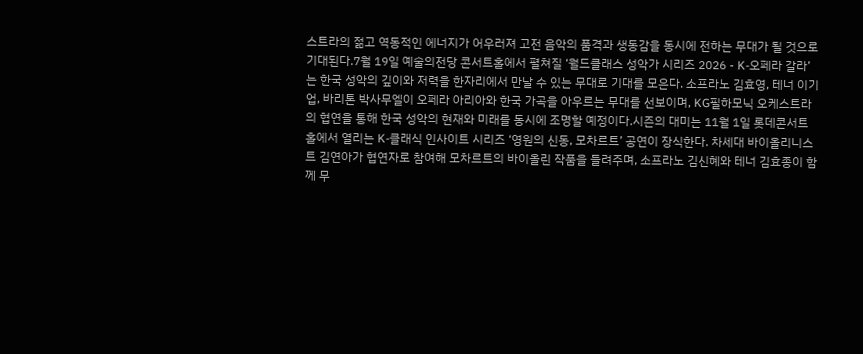스트라의 젊고 역동적인 에너지가 어우러져 고전 음악의 품격과 생동감을 동시에 전하는 무대가 될 것으로 기대된다.7월 19일 예술의전당 콘서트홀에서 펼쳐질 ‘월드클래스 성악가 시리즈 2026 - K-오페라 갈라’는 한국 성악의 깊이와 저력을 한자리에서 만날 수 있는 무대로 기대를 모은다. 소프라노 김효영, 테너 이기업, 바리톤 박사무엘이 오페라 아리아와 한국 가곡을 아우르는 무대를 선보이며, KG필하모닉 오케스트라의 협연을 통해 한국 성악의 현재와 미래를 동시에 조명할 예정이다.시즌의 대미는 11월 1일 롯데콘서트홀에서 열리는 K-클래식 인사이트 시리즈 ‘영원의 신동, 모차르트’ 공연이 장식한다. 차세대 바이올리니스트 김연아가 협연자로 참여해 모차르트의 바이올린 작품을 들려주며, 소프라노 김신혜와 테너 김효종이 함께 무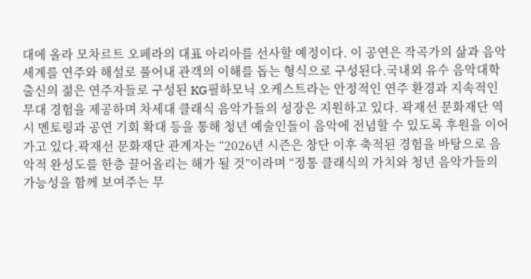대에 올라 모차르트 오페라의 대표 아리아를 선사할 예정이다. 이 공연은 작곡가의 삶과 음악 세계를 연주와 해설로 풀어내 관객의 이해를 돕는 형식으로 구성된다.국내외 유수 음악대학 출신의 젊은 연주자들로 구성된 KG필하모닉 오케스트라는 안정적인 연주 환경과 지속적인 무대 경험을 제공하며 차세대 클래식 음악가들의 성장은 지원하고 있다. 곽재선 문화재단 역시 멘토링과 공연 기회 확대 등을 통해 청년 예술인들이 음악에 전념할 수 있도록 후원을 이어가고 있다.곽재선 문화재단 관계자는 “2026년 시즌은 창단 이후 축적된 경험을 바탕으로 음악적 완성도를 한층 끌어올리는 해가 될 것”이라며 “정통 클래식의 가치와 청년 음악가들의 가능성을 함께 보여주는 무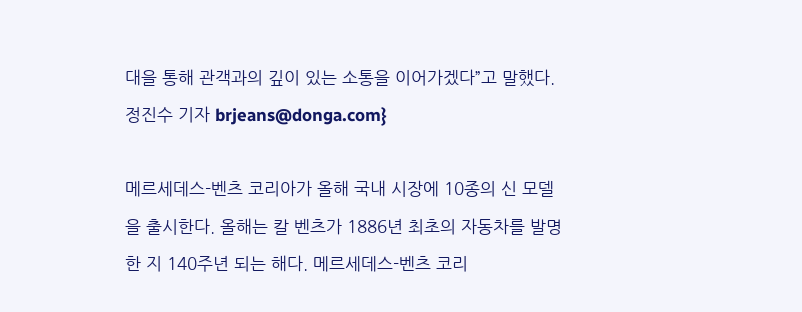대을 통해 관객과의 깊이 있는 소통을 이어가겠다”고 말했다.정진수 기자 brjeans@donga.com}

메르세데스-벤츠 코리아가 올해 국내 시장에 10종의 신 모델을 출시한다. 올해는 칼 벤츠가 1886년 최초의 자동차를 발명한 지 140주년 되는 해다. 메르세데스-벤츠 코리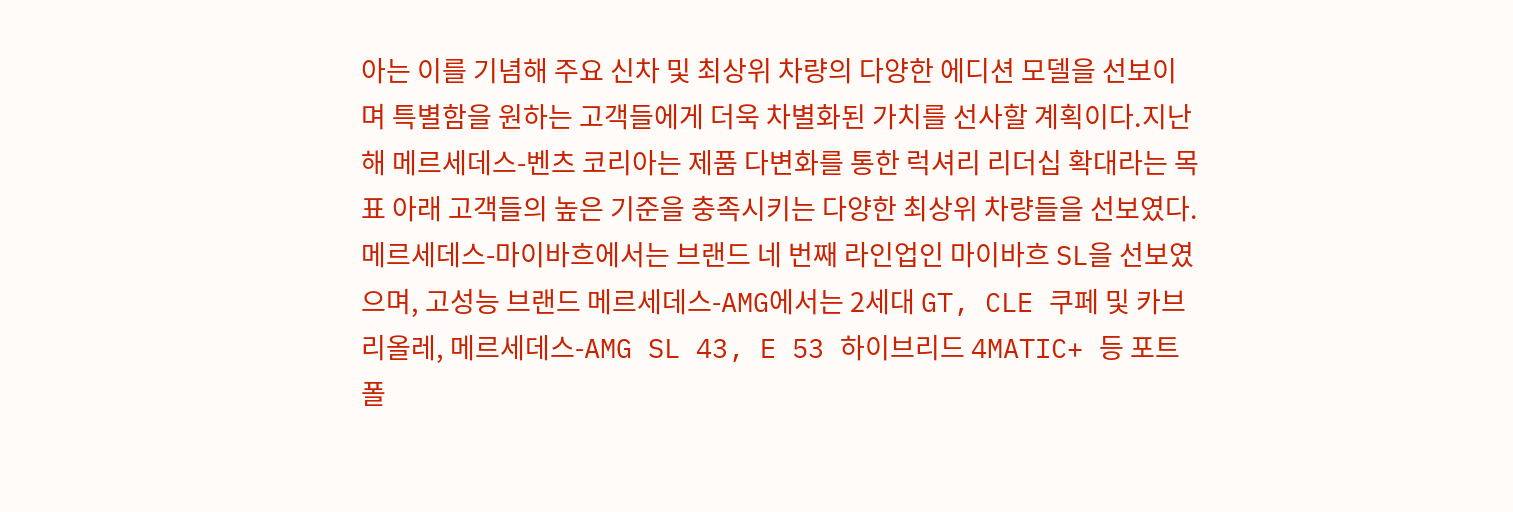아는 이를 기념해 주요 신차 및 최상위 차량의 다양한 에디션 모델을 선보이며 특별함을 원하는 고객들에게 더욱 차별화된 가치를 선사할 계획이다.지난해 메르세데스-벤츠 코리아는 제품 다변화를 통한 럭셔리 리더십 확대라는 목표 아래 고객들의 높은 기준을 충족시키는 다양한 최상위 차량들을 선보였다. 메르세데스-마이바흐에서는 브랜드 네 번째 라인업인 마이바흐 SL을 선보였으며, 고성능 브랜드 메르세데스-AMG에서는 2세대 GT, CLE 쿠페 및 카브리올레, 메르세데스-AMG SL 43, E 53 하이브리드 4MATIC+ 등 포트폴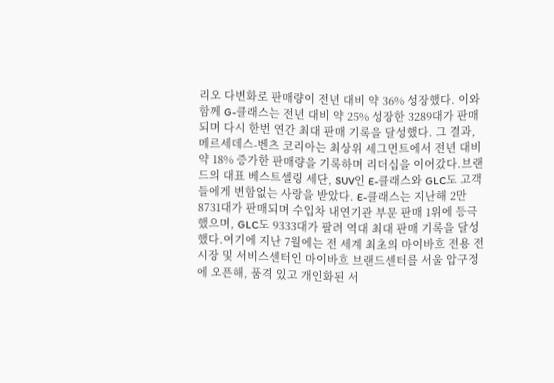리오 다변화로 판매량이 전년 대비 약 36% 성장했다. 이와 함께 G-클래스는 전년 대비 약 25% 성장한 3289대가 판매되며 다시 한번 연간 최대 판매 기록을 달성했다. 그 결과, 메르세데스-벤츠 코리아는 최상위 세그먼트에서 전년 대비 약 18% 증가한 판매량을 기록하며 리더십을 이어갔다.브랜드의 대표 베스트셀링 세단, SUV인 E-클래스와 GLC도 고객들에게 변함없는 사랑을 받았다. E-클래스는 지난해 2만 8731대가 판매되며 수입차 내연기관 부문 판매 1위에 등극했으며, GLC도 9333대가 팔려 역대 최대 판매 기록을 달성했다.여기에 지난 7월에는 전 세계 최초의 마이바흐 전용 전시장 및 서비스센터인 마이바흐 브랜드센터를 서울 압구정에 오픈해, 품격 있고 개인화된 서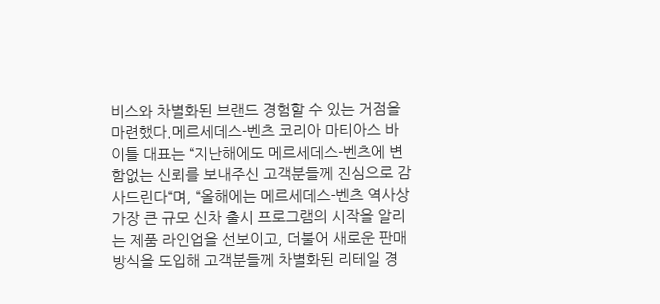비스와 차별화된 브랜드 경험할 수 있는 거점을 마련했다.메르세데스-벤츠 코리아 마티아스 바이틀 대표는 “지난해에도 메르세데스-벤츠에 변함없는 신뢰를 보내주신 고객분들께 진심으로 감사드린다“며, “올해에는 메르세데스-벤츠 역사상 가장 큰 규모 신차 출시 프로그램의 시작을 알리는 제품 라인업을 선보이고, 더불어 새로운 판매 방식을 도입해 고객분들께 차별화된 리테일 경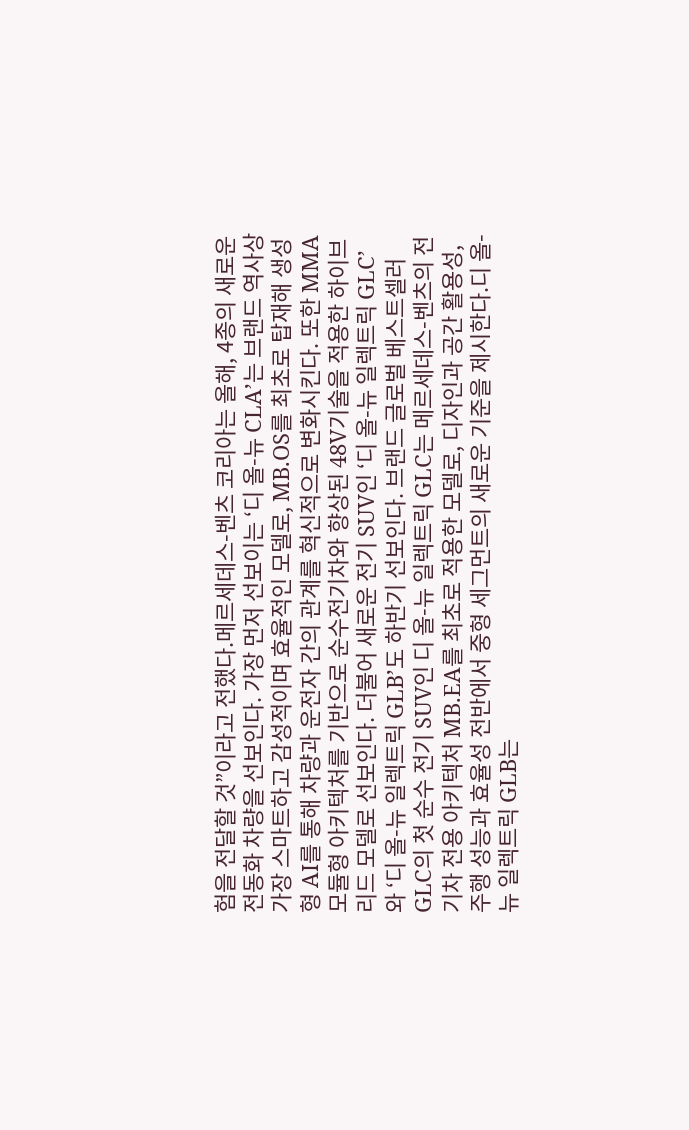험을 전달할 것”이라고 전했다.메르세데스-벤츠 코리아는 올해, 4종의 새로운 전동화 차량을 선보인다. 가장 먼저 선보이는 ‘디 올-뉴 CLA’는 브랜드 역사상 가장 스마트하고 감성적이며 효율적인 모델로, MB.OS를 최초로 탑재해 생성형 AI를 통해 차량과 운전자 간의 관계를 혁신적으로 변화시킨다. 또한 MMA 모듈형 아키텍처를 기반으로 순수전기차와 향상된 48V기술을 적용한 하이브리드 모델로 선보인다. 더불어 새로운 전기 SUV인 ‘디 올-뉴 일렉트릭 GLC’와 ‘디 올-뉴 일렉트릭 GLB’도 하반기 선보인다. 브랜드 글로벌 베스트셀러 GLC의 첫 순수 전기 SUV인 디 올-뉴 일렉트릭 GLC는 메르세데스-벤츠의 전기차 전용 아키텍처 MB.EA를 최초로 적용한 모델로, 디자인과 공간 활용성, 주행 성능과 효율성 전반에서 중형 세그먼트의 새로운 기준을 제시한다.디 올-뉴 일렉트릭 GLB는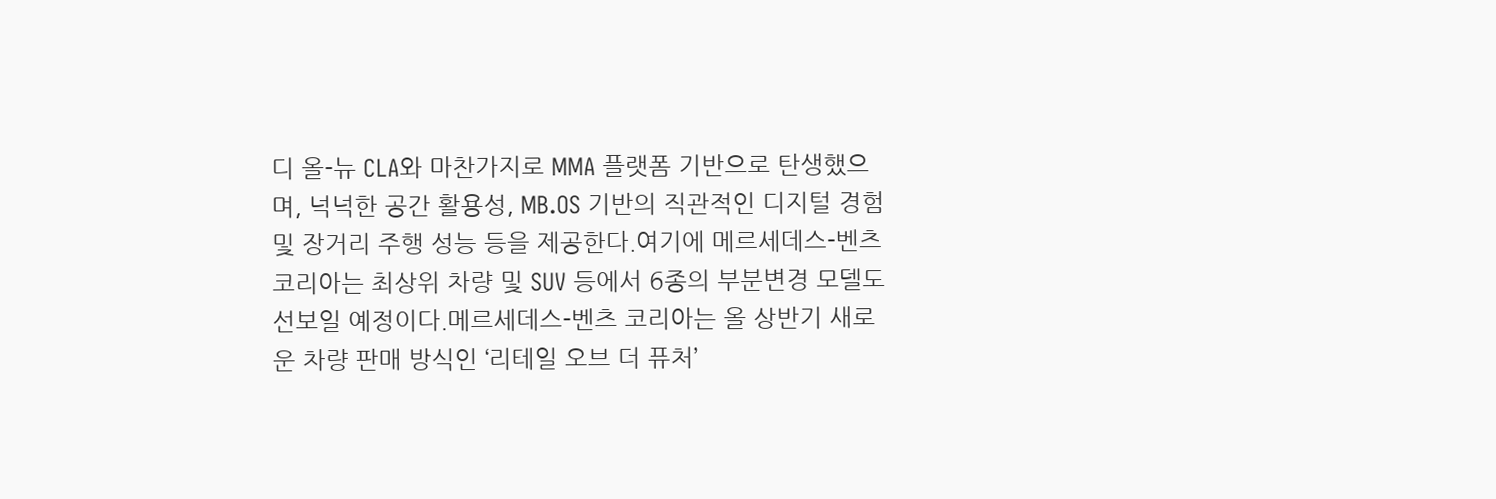디 올-뉴 CLA와 마찬가지로 MMA 플랫폼 기반으로 탄생했으며, 넉넉한 공간 활용성, MB.OS 기반의 직관적인 디지털 경험 및 장거리 주행 성능 등을 제공한다.여기에 메르세데스-벤츠 코리아는 최상위 차량 및 SUV 등에서 6종의 부분변경 모델도 선보일 예정이다.메르세데스-벤츠 코리아는 올 상반기 새로운 차량 판매 방식인 ‘리테일 오브 더 퓨처’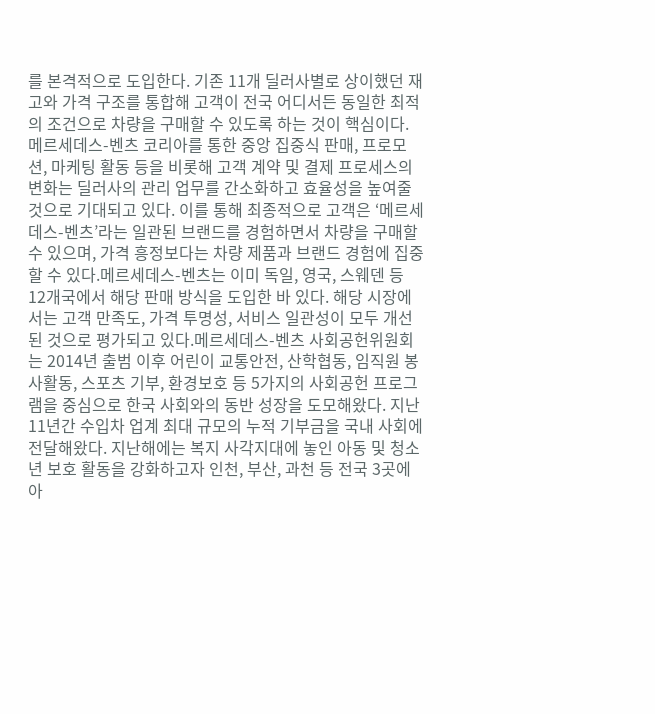를 본격적으로 도입한다. 기존 11개 딜러사별로 상이했던 재고와 가격 구조를 통합해 고객이 전국 어디서든 동일한 최적의 조건으로 차량을 구매할 수 있도록 하는 것이 핵심이다. 메르세데스-벤츠 코리아를 통한 중앙 집중식 판매, 프로모션, 마케팅 활동 등을 비롯해 고객 계약 및 결제 프로세스의 변화는 딜러사의 관리 업무를 간소화하고 효율성을 높여줄 것으로 기대되고 있다. 이를 통해 최종적으로 고객은 ‘메르세데스-벤츠’라는 일관된 브랜드를 경험하면서 차량을 구매할 수 있으며, 가격 흥정보다는 차량 제품과 브랜드 경험에 집중할 수 있다.메르세데스-벤츠는 이미 독일, 영국, 스웨덴 등 12개국에서 해당 판매 방식을 도입한 바 있다. 해당 시장에서는 고객 만족도, 가격 투명성, 서비스 일관성이 모두 개선된 것으로 평가되고 있다.메르세데스-벤츠 사회공헌위원회는 2014년 출범 이후 어린이 교통안전, 산학협동, 임직원 봉사활동, 스포츠 기부, 환경보호 등 5가지의 사회공헌 프로그램을 중심으로 한국 사회와의 동반 성장을 도모해왔다. 지난 11년간 수입차 업계 최대 규모의 누적 기부금을 국내 사회에 전달해왔다. 지난해에는 복지 사각지대에 놓인 아동 및 청소년 보호 활동을 강화하고자 인천, 부산, 과천 등 전국 3곳에 아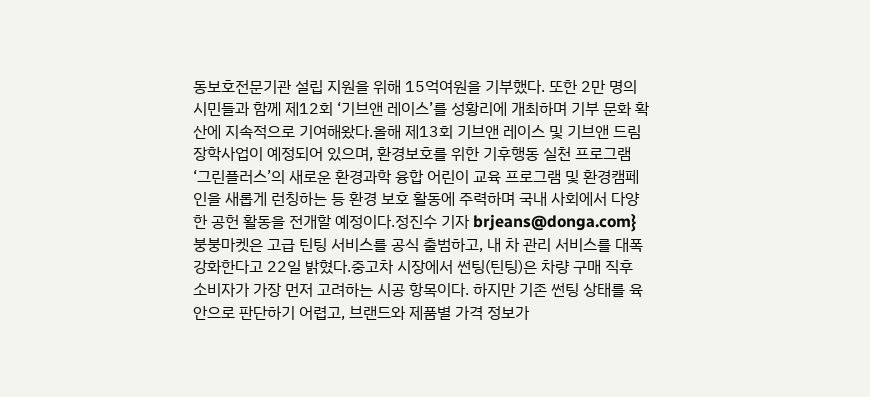동보호전문기관 설립 지원을 위해 15억여원을 기부했다. 또한 2만 명의 시민들과 함께 제12회 ‘기브앤 레이스’를 성황리에 개최하며 기부 문화 확산에 지속적으로 기여해왔다.올해 제13회 기브앤 레이스 및 기브앤 드림 장학사업이 예정되어 있으며, 환경보호를 위한 기후행동 실천 프로그램 ‘그린플러스’의 새로운 환경과학 융합 어린이 교육 프로그램 및 환경캠페인을 새롭게 런칭하는 등 환경 보호 활동에 주력하며 국내 사회에서 다양한 공헌 활동을 전개할 예정이다.정진수 기자 brjeans@donga.com}
붕붕마켓은 고급 틴팅 서비스를 공식 출범하고, 내 차 관리 서비스를 대폭 강화한다고 22일 밝혔다.중고차 시장에서 썬팅(틴팅)은 차량 구매 직후 소비자가 가장 먼저 고려하는 시공 항목이다. 하지만 기존 썬팅 상태를 육안으로 판단하기 어렵고, 브랜드와 제품별 가격 정보가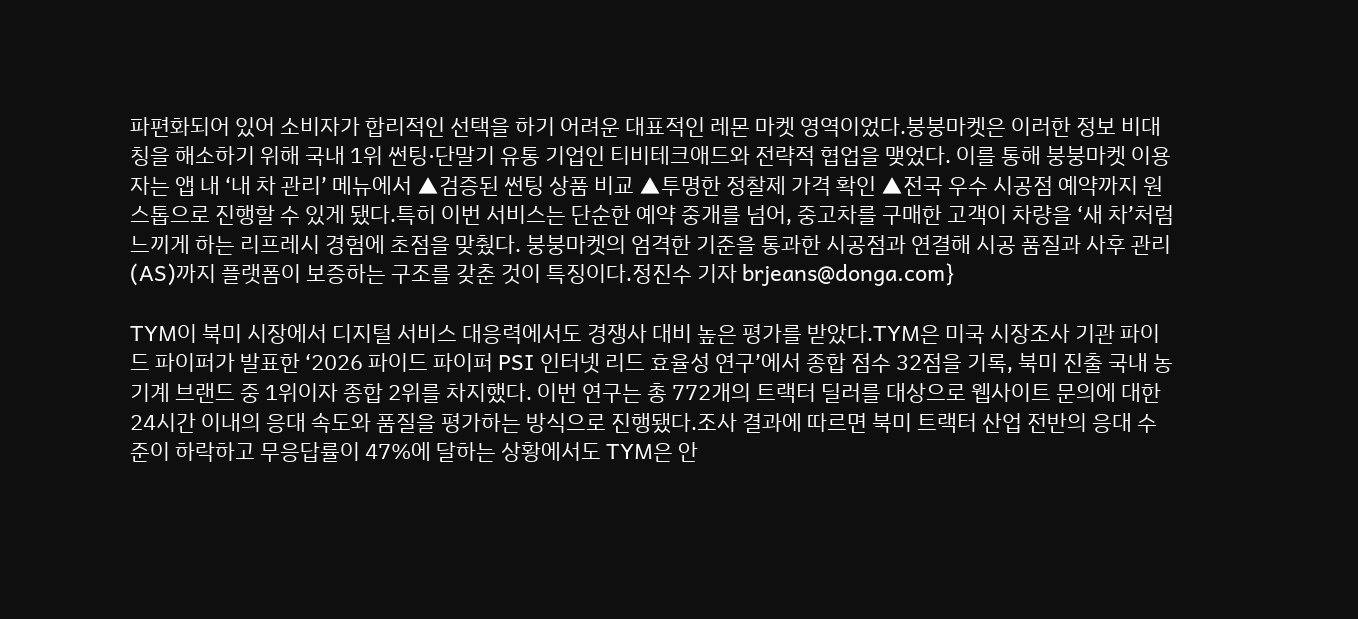파편화되어 있어 소비자가 합리적인 선택을 하기 어려운 대표적인 레몬 마켓 영역이었다.붕붕마켓은 이러한 정보 비대칭을 해소하기 위해 국내 1위 썬팅·단말기 유통 기업인 티비테크애드와 전략적 협업을 맺었다. 이를 통해 붕붕마켓 이용자는 앱 내 ‘내 차 관리’ 메뉴에서 ▲검증된 썬팅 상품 비교 ▲투명한 정찰제 가격 확인 ▲전국 우수 시공점 예약까지 원스톱으로 진행할 수 있게 됐다.특히 이번 서비스는 단순한 예약 중개를 넘어, 중고차를 구매한 고객이 차량을 ‘새 차’처럼 느끼게 하는 리프레시 경험에 초점을 맞췄다. 붕붕마켓의 엄격한 기준을 통과한 시공점과 연결해 시공 품질과 사후 관리(AS)까지 플랫폼이 보증하는 구조를 갖춘 것이 특징이다.정진수 기자 brjeans@donga.com}

TYM이 북미 시장에서 디지털 서비스 대응력에서도 경쟁사 대비 높은 평가를 받았다.TYM은 미국 시장조사 기관 파이드 파이퍼가 발표한 ‘2026 파이드 파이퍼 PSI 인터넷 리드 효율성 연구’에서 종합 점수 32점을 기록, 북미 진출 국내 농기계 브랜드 중 1위이자 종합 2위를 차지했다. 이번 연구는 총 772개의 트랙터 딜러를 대상으로 웹사이트 문의에 대한 24시간 이내의 응대 속도와 품질을 평가하는 방식으로 진행됐다.조사 결과에 따르면 북미 트랙터 산업 전반의 응대 수준이 하락하고 무응답률이 47%에 달하는 상황에서도 TYM은 안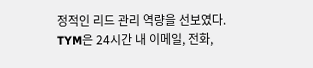정적인 리드 관리 역량을 선보였다. TYM은 24시간 내 이메일, 전화,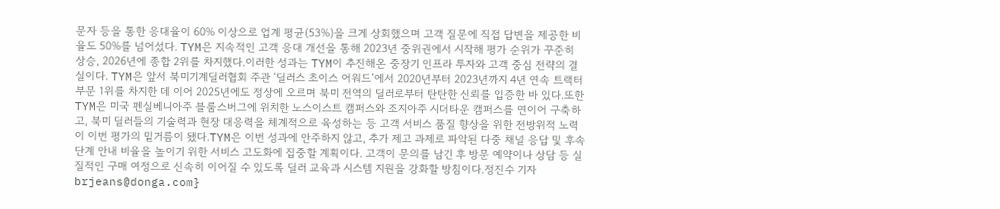문자 등을 통한 응대율이 60% 이상으로 업계 평균(53%)을 크게 상회했으며 고객 질문에 직접 답변을 제공한 비율도 50%를 넘어섰다. TYM은 지속적인 고객 응대 개선을 통해 2023년 중위권에서 시작해 평가 순위가 꾸준히 상승, 2026년에 종합 2위를 차지했다.이러한 성과는 TYM이 추진해온 중장기 인프라 투자와 고객 중심 전략의 결실이다. TYM은 앞서 북미기계딜러협회 주관 ‘딜러스 초이스 어워드’에서 2020년부터 2023년까지 4년 연속 트랙터 부문 1위를 차지한 데 이어 2025년에도 정상에 오르며 북미 전역의 딜러로부터 탄탄한 신뢰를 입증한 바 있다.또한 TYM은 미국 펜실베니아주 블룸스버그에 위치한 노스이스트 캠퍼스와 조지아주 시더타운 캠퍼스를 연이어 구축하고, 북미 딜러들의 기술력과 현장 대응력을 체계적으로 육성하는 등 고객 서비스 품질 향상을 위한 전방위적 노력이 이번 평가의 밑거름이 됐다.TYM은 이번 성과에 안주하지 않고, 추가 제고 과제로 파악된 다중 채널 응답 및 후속 단계 안내 비율을 높이기 위한 서비스 고도화에 집중할 계획이다. 고객이 문의를 남긴 후 방문 예약이나 상담 등 실질적인 구매 여정으로 신속히 이어질 수 있도록 딜러 교육과 시스템 지원을 강화할 방침이다.정진수 기자 brjeans@donga.com}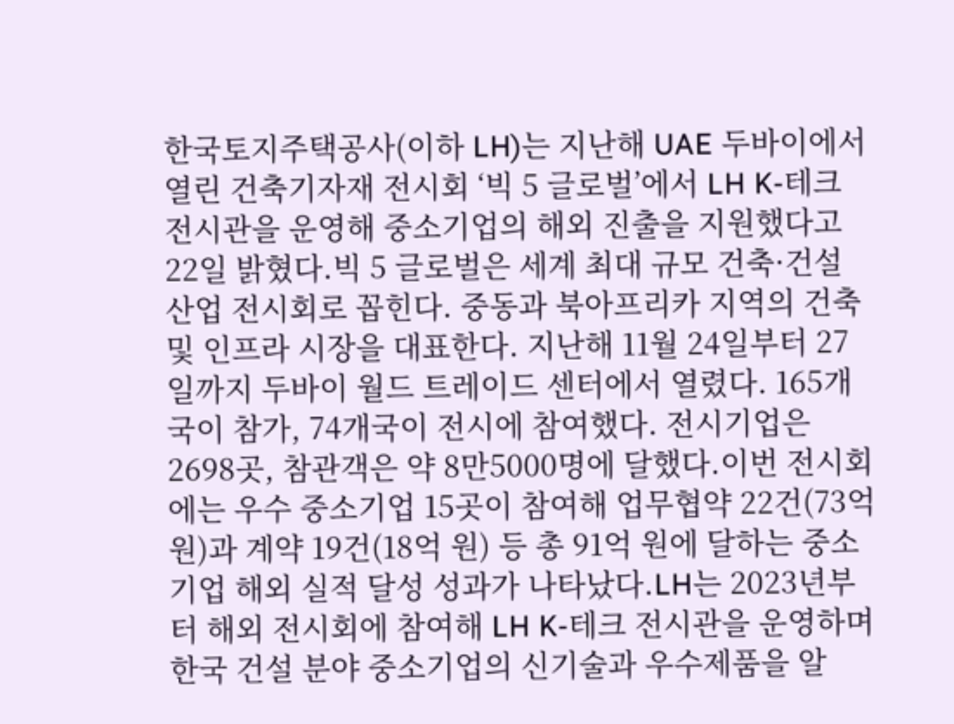한국토지주택공사(이하 LH)는 지난해 UAE 두바이에서 열린 건축기자재 전시회 ‘빅 5 글로벌’에서 LH K-테크 전시관을 운영해 중소기업의 해외 진출을 지원했다고 22일 밝혔다.빅 5 글로벌은 세계 최대 규모 건축·건설 산업 전시회로 꼽힌다. 중동과 북아프리카 지역의 건축 및 인프라 시장을 대표한다. 지난해 11월 24일부터 27일까지 두바이 월드 트레이드 센터에서 열렸다. 165개국이 참가, 74개국이 전시에 참여했다. 전시기업은 2698곳, 참관객은 약 8만5000명에 달했다.이번 전시회에는 우수 중소기업 15곳이 참여해 업무협약 22건(73억 원)과 계약 19건(18억 원) 등 총 91억 원에 달하는 중소기업 해외 실적 달성 성과가 나타났다.LH는 2023년부터 해외 전시회에 참여해 LH K-테크 전시관을 운영하며 한국 건설 분야 중소기업의 신기술과 우수제품을 알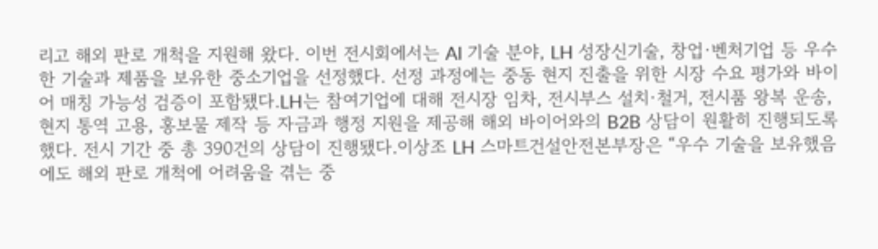리고 해외 판로 개척을 지원해 왔다. 이번 전시회에서는 AI 기술 분야, LH 성장신기술, 창업·벤처기업 등 우수한 기술과 제품을 보유한 중소기업을 선정했다. 선정 과정에는 중동 현지 진출을 위한 시장 수요 평가와 바이어 매칭 가능성 검증이 포함됐다.LH는 참여기업에 대해 전시장 임차, 전시부스 설치·철거, 전시품 왕복 운송, 현지 통역 고용, 홍보물 제작 등 자금과 행정 지원을 제공해 해외 바이어와의 B2B 상담이 원활히 진행되도록 했다. 전시 기간 중 총 390건의 상담이 진행됐다.이상조 LH 스마트건설안전본부장은 “우수 기술을 보유했음에도 해외 판로 개척에 어려움을 겪는 중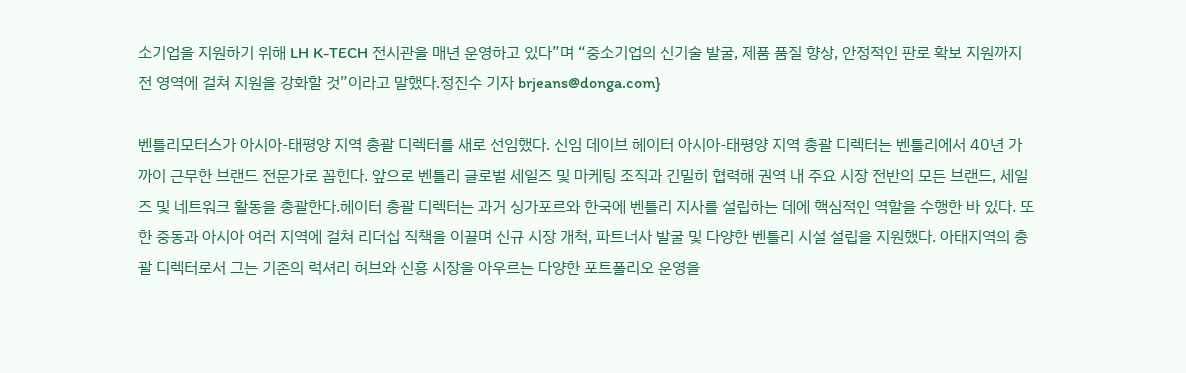소기업을 지원하기 위해 LH K-TECH 전시관을 매년 운영하고 있다”며 “중소기업의 신기술 발굴, 제품 품질 향상, 안정적인 판로 확보 지원까지 전 영역에 걸쳐 지원을 강화할 것”이라고 말했다.정진수 기자 brjeans@donga.com}

벤틀리모터스가 아시아-태평양 지역 총괄 디렉터를 새로 선임했다. 신임 데이브 헤이터 아시아-태평양 지역 총괄 디렉터는 벤틀리에서 40년 가까이 근무한 브랜드 전문가로 꼽힌다. 앞으로 벤틀리 글로벌 세일즈 및 마케팅 조직과 긴밀히 협력해 권역 내 주요 시장 전반의 모든 브랜드, 세일즈 및 네트워크 활동을 총괄한다.헤이터 총괄 디렉터는 과거 싱가포르와 한국에 벤틀리 지사를 설립하는 데에 핵심적인 역할을 수행한 바 있다. 또한 중동과 아시아 여러 지역에 걸쳐 리더십 직책을 이끌며 신규 시장 개척, 파트너사 발굴 및 다양한 벤틀리 시설 설립을 지원했다. 아태지역의 총괄 디렉터로서 그는 기존의 럭셔리 허브와 신흥 시장을 아우르는 다양한 포트폴리오 운영을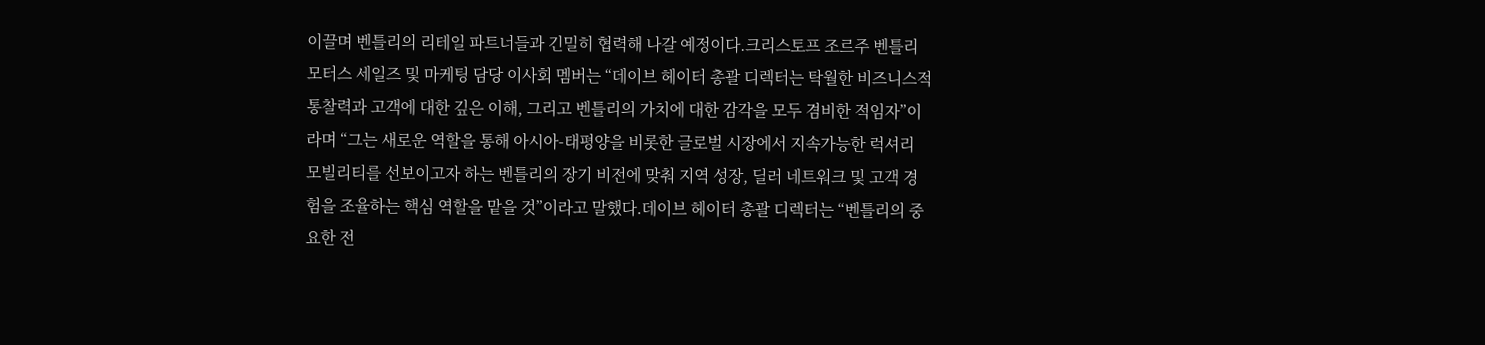이끌며 벤틀리의 리테일 파트너들과 긴밀히 협력해 나갈 예정이다.크리스토프 조르주 벤틀리모터스 세일즈 및 마케팅 담당 이사회 멤버는 “데이브 헤이터 총괄 디렉터는 탁월한 비즈니스적 통찰력과 고객에 대한 깊은 이해, 그리고 벤틀리의 가치에 대한 감각을 모두 겸비한 적임자”이라며 “그는 새로운 역할을 통해 아시아-태평양을 비롯한 글로벌 시장에서 지속가능한 럭셔리 모빌리티를 선보이고자 하는 벤틀리의 장기 비전에 맞춰 지역 성장, 딜러 네트워크 및 고객 경험을 조율하는 핵심 역할을 맡을 것”이라고 말했다.데이브 헤이터 총괄 디렉터는 “벤틀리의 중요한 전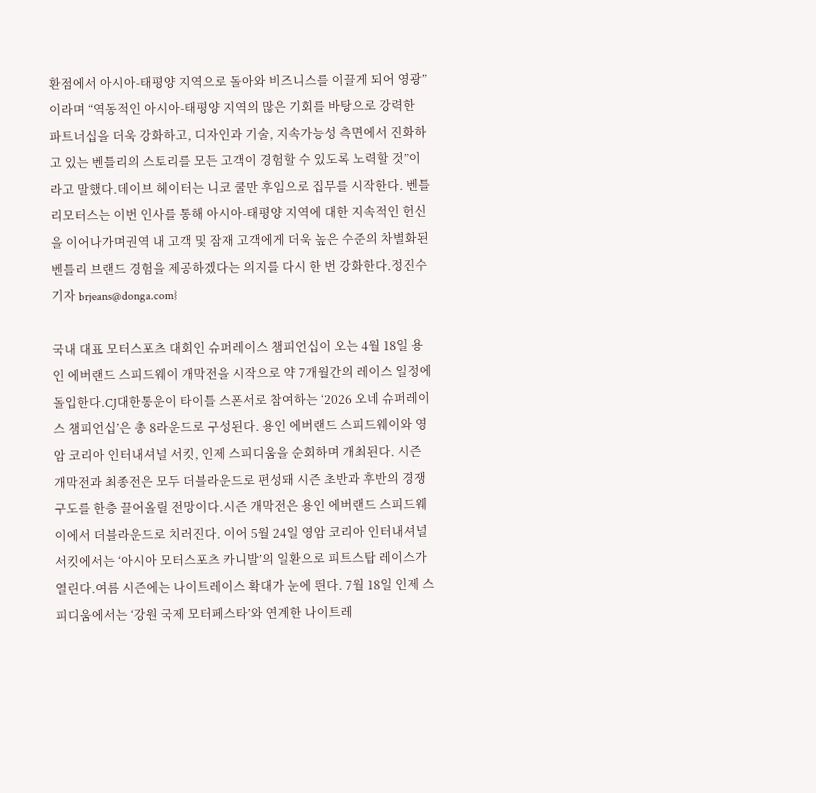환점에서 아시아-태평양 지역으로 돌아와 비즈니스를 이끌게 되어 영광”이라며 “역동적인 아시아-태평양 지역의 많은 기회를 바탕으로 강력한 파트너십을 더욱 강화하고, 디자인과 기술, 지속가능성 측면에서 진화하고 있는 벤틀리의 스토리를 모든 고객이 경험할 수 있도록 노력할 것”이라고 말했다.데이브 헤이터는 니코 쿨만 후임으로 집무를 시작한다. 벤틀리모터스는 이번 인사를 통해 아시아-태평양 지역에 대한 지속적인 헌신을 이어나가며권역 내 고객 및 잠재 고객에게 더욱 높은 수준의 차별화된 벤틀리 브랜드 경험을 제공하겠다는 의지를 다시 한 번 강화한다.정진수 기자 brjeans@donga.com}

국내 대표 모터스포츠 대회인 슈퍼레이스 챔피언십이 오는 4월 18일 용인 에버랜드 스피드웨이 개막전을 시작으로 약 7개월간의 레이스 일정에 돌입한다.CJ대한통운이 타이틀 스폰서로 참여하는 ‘2026 오네 슈퍼레이스 챔피언십’은 총 8라운드로 구성된다. 용인 에버랜드 스피드웨이와 영암 코리아 인터내셔널 서킷, 인제 스피디움을 순회하며 개최된다. 시즌 개막전과 최종전은 모두 더블라운드로 편성돼 시즌 초반과 후반의 경쟁 구도를 한층 끌어올릴 전망이다.시즌 개막전은 용인 에버랜드 스피드웨이에서 더블라운드로 치러진다. 이어 5월 24일 영암 코리아 인터내셔널 서킷에서는 ‘아시아 모터스포츠 카니발’의 일환으로 피트스탑 레이스가 열린다.여름 시즌에는 나이트레이스 확대가 눈에 띈다. 7월 18일 인제 스피디움에서는 ‘강원 국제 모터페스타’와 연계한 나이트레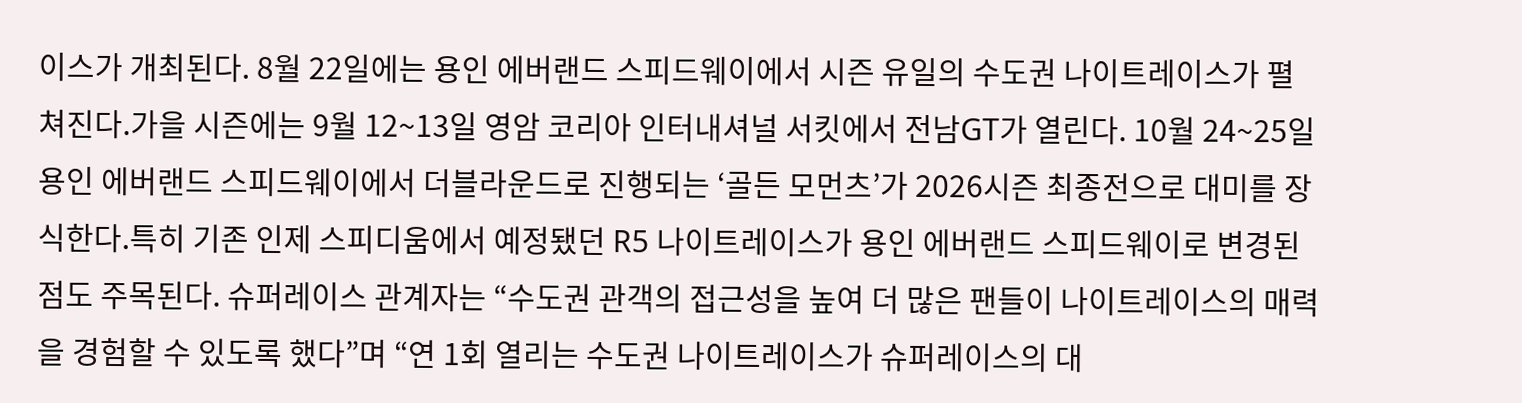이스가 개최된다. 8월 22일에는 용인 에버랜드 스피드웨이에서 시즌 유일의 수도권 나이트레이스가 펼쳐진다.가을 시즌에는 9월 12~13일 영암 코리아 인터내셔널 서킷에서 전남GT가 열린다. 10월 24~25일 용인 에버랜드 스피드웨이에서 더블라운드로 진행되는 ‘골든 모먼츠’가 2026시즌 최종전으로 대미를 장식한다.특히 기존 인제 스피디움에서 예정됐던 R5 나이트레이스가 용인 에버랜드 스피드웨이로 변경된 점도 주목된다. 슈퍼레이스 관계자는 “수도권 관객의 접근성을 높여 더 많은 팬들이 나이트레이스의 매력을 경험할 수 있도록 했다”며 “연 1회 열리는 수도권 나이트레이스가 슈퍼레이스의 대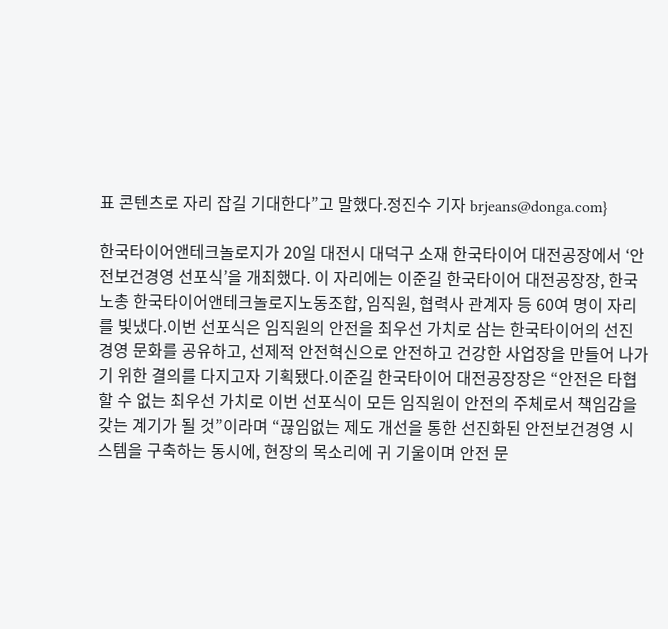표 콘텐츠로 자리 잡길 기대한다”고 말했다.정진수 기자 brjeans@donga.com}

한국타이어앤테크놀로지가 20일 대전시 대덕구 소재 한국타이어 대전공장에서 ‘안전보건경영 선포식’을 개최했다. 이 자리에는 이준길 한국타이어 대전공장장, 한국노총 한국타이어앤테크놀로지노동조합, 임직원, 협력사 관계자 등 60여 명이 자리를 빛냈다.이번 선포식은 임직원의 안전을 최우선 가치로 삼는 한국타이어의 선진 경영 문화를 공유하고, 선제적 안전혁신으로 안전하고 건강한 사업장을 만들어 나가기 위한 결의를 다지고자 기획됐다.이준길 한국타이어 대전공장장은 “안전은 타협할 수 없는 최우선 가치로 이번 선포식이 모든 임직원이 안전의 주체로서 책임감을 갖는 계기가 될 것”이라며 “끊임없는 제도 개선을 통한 선진화된 안전보건경영 시스템을 구축하는 동시에, 현장의 목소리에 귀 기울이며 안전 문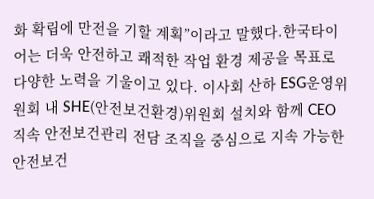화 확립에 만전을 기할 계획”이라고 말했다.한국타이어는 더욱 안전하고 쾌적한 작업 환경 제공을 목표로 다양한 노력을 기울이고 있다. 이사회 산하 ESG운영위원회 내 SHE(안전보건환경)위원회 설치와 함께 CEO 직속 안전보건관리 전담 조직을 중심으로 지속 가능한 안전보건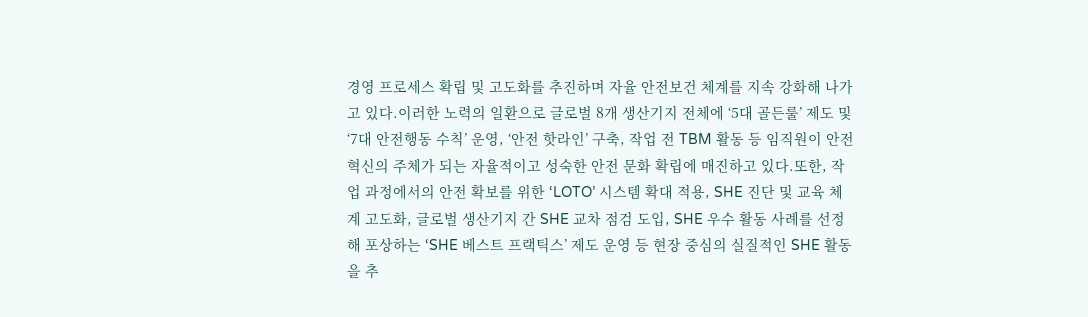경영 프로세스 확립 및 고도화를 추진하며 자율 안전보건 체계를 지속 강화해 나가고 있다.이러한 노력의 일환으로 글로벌 8개 생산기지 전체에 ‘5대 골든룰’ 제도 및 ‘7대 안전행동 수칙’ 운영, ‘안전 핫라인’ 구축, 작업 전 TBM 활동 등 임직원이 안전 혁신의 주체가 되는 자율적이고 성숙한 안전 문화 확립에 매진하고 있다.또한, 작업 과정에서의 안전 확보를 위한 ‘LOTO’ 시스템 확대 적용, SHE 진단 및 교육 체계 고도화, 글로벌 생산기지 간 SHE 교차 점검 도입, SHE 우수 활동 사례를 선정해 포상하는 ‘SHE 베스트 프랙틱스’ 제도 운영 등 현장 중심의 실질적인 SHE 활동을 추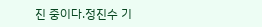진 중이다.정진수 기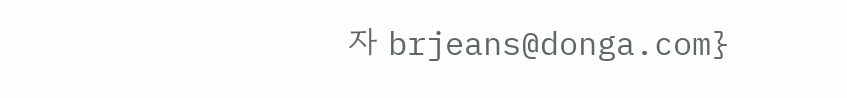자 brjeans@donga.com}